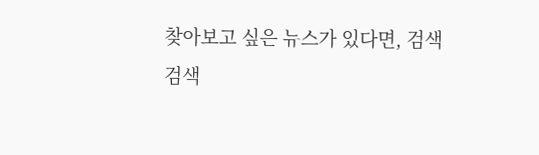찾아보고 싶은 뉴스가 있다면, 검색
검색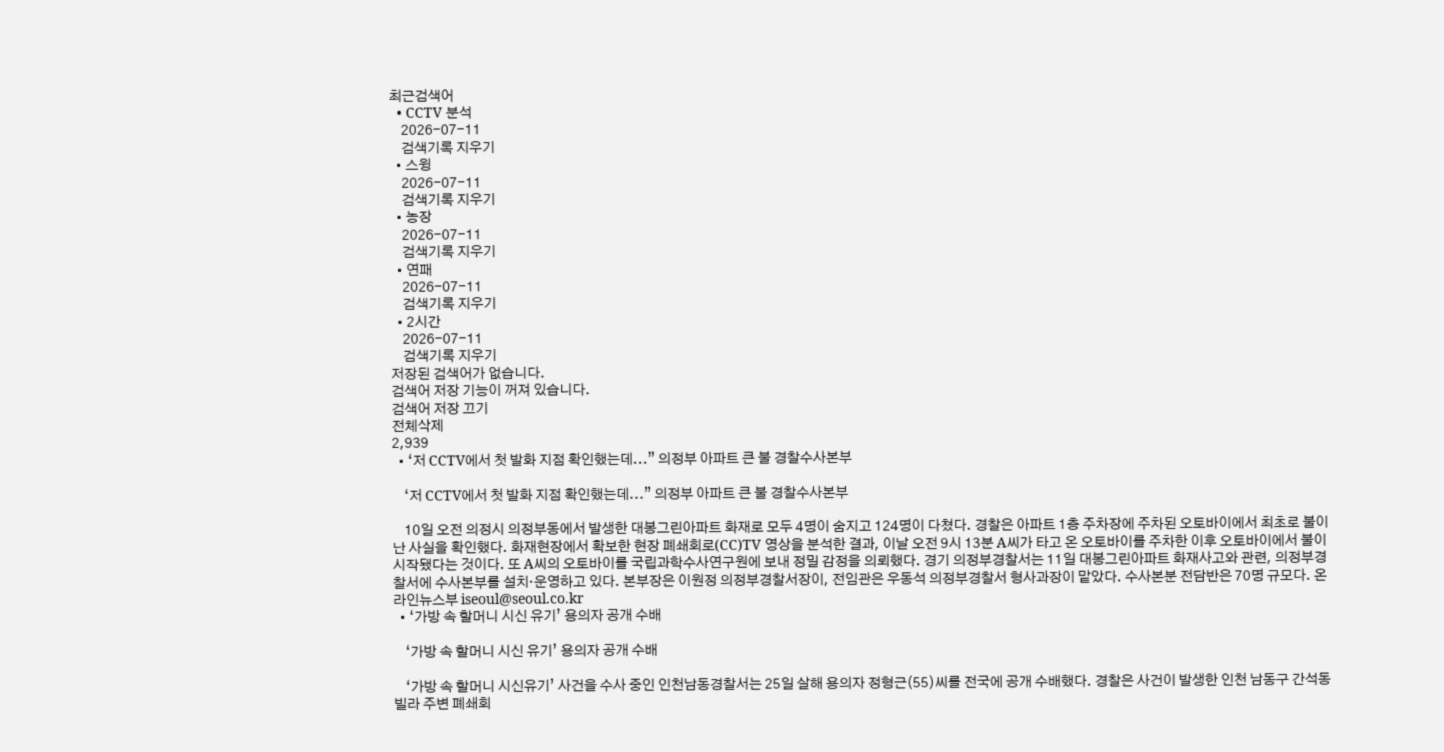최근검색어
  • CCTV 분석
    2026-07-11
    검색기록 지우기
  • 스윙
    2026-07-11
    검색기록 지우기
  • 농장
    2026-07-11
    검색기록 지우기
  • 연패
    2026-07-11
    검색기록 지우기
  • 2시간
    2026-07-11
    검색기록 지우기
저장된 검색어가 없습니다.
검색어 저장 기능이 꺼져 있습니다.
검색어 저장 끄기
전체삭제
2,939
  • ‘저 CCTV에서 첫 발화 지점 확인했는데...” 의정부 아파트 큰 불 경찰수사본부

    ‘저 CCTV에서 첫 발화 지점 확인했는데...” 의정부 아파트 큰 불 경찰수사본부

    10일 오전 의정시 의정부동에서 발생한 대봉그린아파트 화재로 모두 4명이 숨지고 124명이 다쳤다. 경찰은 아파트 1층 주차장에 주차된 오토바이에서 최초로 불이 난 사실을 확인했다. 화재현장에서 확보한 현장 폐쇄회로(CC)TV 영상을 분석한 결과, 이날 오전 9시 13분 A씨가 타고 온 오토바이를 주차한 이후 오토바이에서 불이 시작됐다는 것이다. 또 A씨의 오토바이를 국립과학수사연구원에 보내 정밀 감정을 의뢰했다. 경기 의정부경찰서는 11일 대봉그린아파트 화재사고와 관련, 의정부경찰서에 수사본부를 설치·운영하고 있다. 본부장은 이원정 의정부경찰서장이, 전임관은 우동석 의정부경찰서 형사과장이 맡았다. 수사본분 전담반은 70명 규모다. 온라인뉴스부 iseoul@seoul.co.kr
  • ‘가방 속 할머니 시신 유기’ 용의자 공개 수배

    ‘가방 속 할머니 시신 유기’ 용의자 공개 수배

    ‘가방 속 할머니 시신유기’ 사건을 수사 중인 인천남동경찰서는 25일 살해 용의자 정형근(55)씨를 전국에 공개 수배했다. 경찰은 사건이 발생한 인천 남동구 간석동 빌라 주변 폐쇄회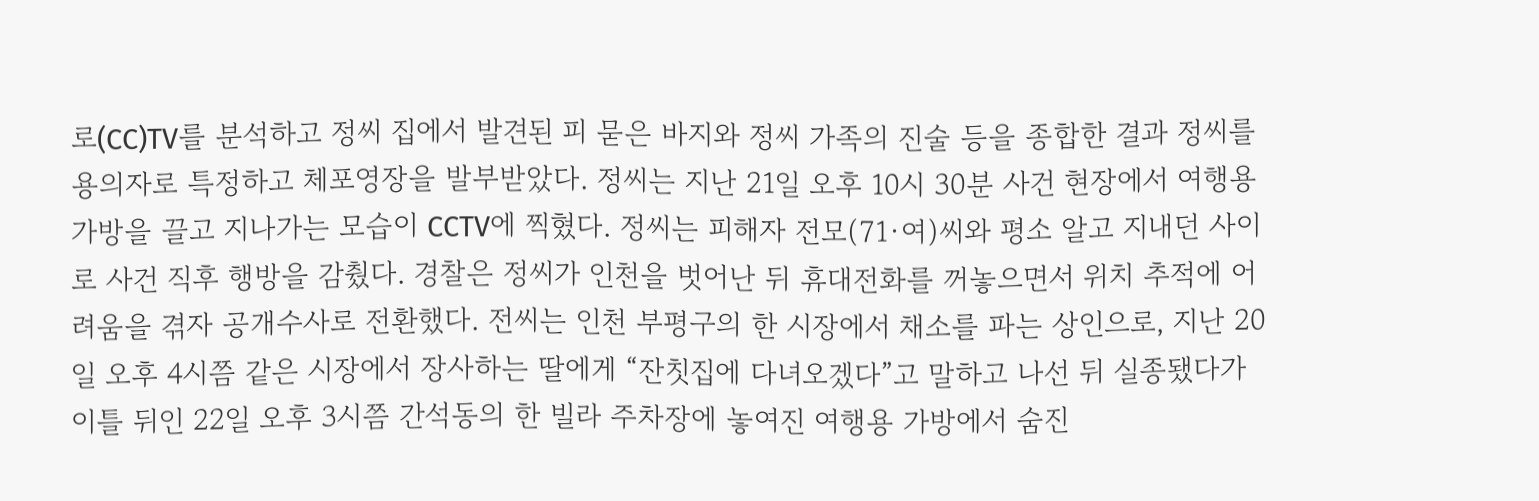로(CC)TV를 분석하고 정씨 집에서 발견된 피 묻은 바지와 정씨 가족의 진술 등을 종합한 결과 정씨를 용의자로 특정하고 체포영장을 발부받았다. 정씨는 지난 21일 오후 10시 30분 사건 현장에서 여행용 가방을 끌고 지나가는 모습이 CCTV에 찍혔다. 정씨는 피해자 전모(71·여)씨와 평소 알고 지내던 사이로 사건 직후 행방을 감췄다. 경찰은 정씨가 인천을 벗어난 뒤 휴대전화를 꺼놓으면서 위치 추적에 어려움을 겪자 공개수사로 전환했다. 전씨는 인천 부평구의 한 시장에서 채소를 파는 상인으로, 지난 20일 오후 4시쯤 같은 시장에서 장사하는 딸에게 “잔칫집에 다녀오겠다”고 말하고 나선 뒤 실종됐다가 이틀 뒤인 22일 오후 3시쯤 간석동의 한 빌라 주차장에 놓여진 여행용 가방에서 숨진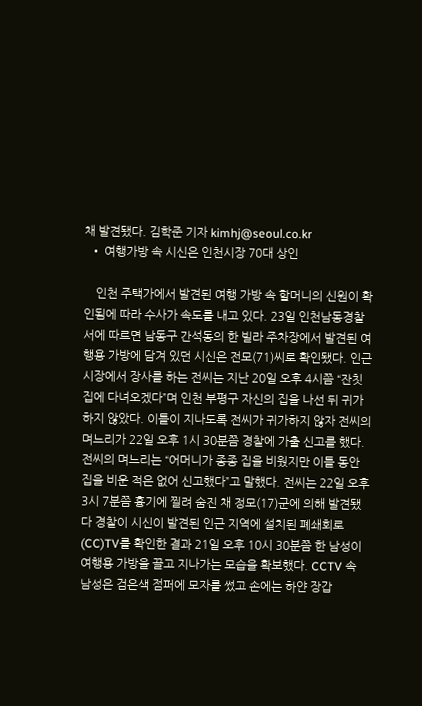채 발견됐다. 김학준 기자 kimhj@seoul.co.kr
  • 여행가방 속 시신은 인천시장 70대 상인

    인천 주택가에서 발견된 여행 가방 속 할머니의 신원이 확인됨에 따라 수사가 속도를 내고 있다. 23일 인천남동경찰서에 따르면 남동구 간석동의 한 빌라 주차장에서 발견된 여행용 가방에 담겨 있던 시신은 전모(71)씨로 확인됐다. 인근 시장에서 장사를 하는 전씨는 지난 20일 오후 4시쯤 “잔칫집에 다녀오겠다”며 인천 부평구 자신의 집을 나선 뒤 귀가하지 않았다. 이틀이 지나도록 전씨가 귀가하지 않자 전씨의 며느리가 22일 오후 1시 30분쯤 경찰에 가출 신고를 했다. 전씨의 며느리는 “어머니가 종종 집을 비웠지만 이틀 동안 집을 비운 적은 없어 신고했다”고 말했다. 전씨는 22일 오후 3시 7분쯤 흉기에 찔려 숨진 채 정모(17)군에 의해 발견됐다 경찰이 시신이 발견된 인근 지역에 설치된 폐쇄회로(CC)TV를 확인한 결과 21일 오후 10시 30분쯤 한 남성이 여행용 가방을 끌고 지나가는 모습을 확보했다. CCTV 속 남성은 검은색 점퍼에 모자를 썼고 손에는 하얀 장갑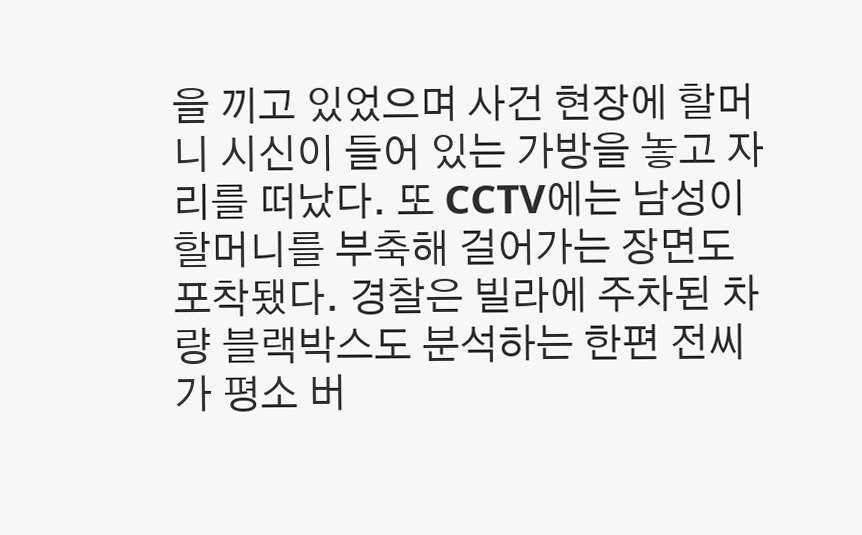을 끼고 있었으며 사건 현장에 할머니 시신이 들어 있는 가방을 놓고 자리를 떠났다. 또 CCTV에는 남성이 할머니를 부축해 걸어가는 장면도 포착됐다. 경찰은 빌라에 주차된 차량 블랙박스도 분석하는 한편 전씨가 평소 버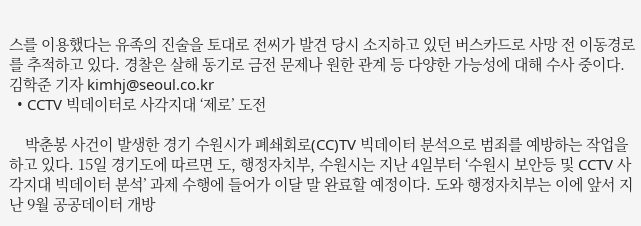스를 이용했다는 유족의 진술을 토대로 전씨가 발견 당시 소지하고 있던 버스카드로 사망 전 이동경로를 추적하고 있다. 경찰은 살해 동기로 금전 문제나 원한 관계 등 다양한 가능성에 대해 수사 중이다. 김학준 기자 kimhj@seoul.co.kr
  • CCTV 빅데이터로 사각지대 ‘제로’ 도전

    박춘봉 사건이 발생한 경기 수원시가 폐쇄회로(CC)TV 빅데이터 분석으로 범죄를 예방하는 작업을 하고 있다. 15일 경기도에 따르면 도, 행정자치부, 수원시는 지난 4일부터 ‘수원시 보안등 및 CCTV 사각지대 빅데이터 분석’ 과제 수행에 들어가 이달 말 완료할 예정이다. 도와 행정자치부는 이에 앞서 지난 9월 공공데이터 개방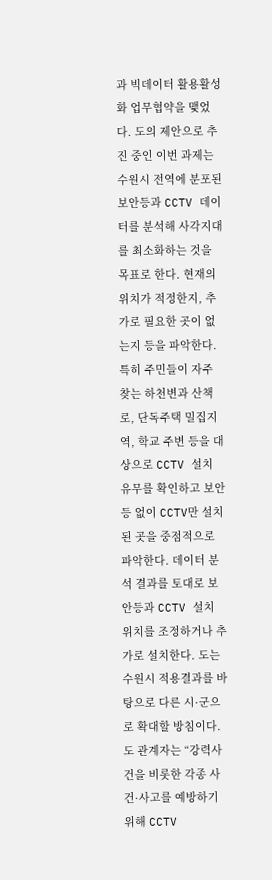과 빅데이터 활용활성화 업무협약을 맺었다. 도의 제안으로 추진 중인 이번 과제는 수원시 전역에 분포된 보안등과 CCTV 데이터를 분석해 사각지대를 최소화하는 것을 목표로 한다. 현재의 위치가 적정한지, 추가로 필요한 곳이 없는지 등을 파악한다. 특히 주민들이 자주 찾는 하천변과 산책로, 단독주택 밀집지역, 학교 주변 등을 대상으로 CCTV 설치 유무를 확인하고 보안등 없이 CCTV만 설치된 곳을 중점적으로 파악한다. 데이터 분석 결과를 토대로 보안등과 CCTV 설치 위치를 조정하거나 추가로 설치한다. 도는 수원시 적용결과를 바탕으로 다른 시·군으로 확대할 방침이다. 도 관계자는 “강력사건을 비롯한 각종 사건·사고를 예방하기 위해 CCTV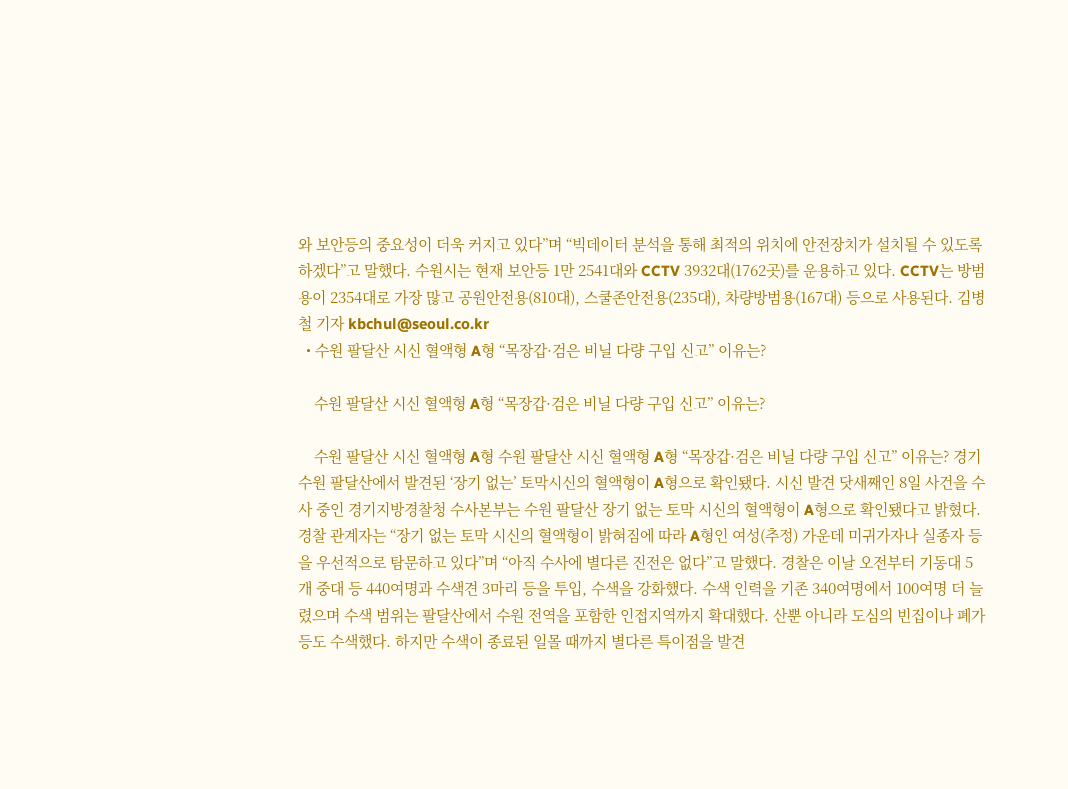와 보안등의 중요성이 더욱 커지고 있다”며 “빅데이터 분석을 통해 최적의 위치에 안전장치가 설치될 수 있도록 하겠다”고 말했다. 수원시는 현재 보안등 1만 2541대와 CCTV 3932대(1762곳)를 운용하고 있다. CCTV는 방범용이 2354대로 가장 많고 공원안전용(810대), 스쿨존안전용(235대), 차량방범용(167대) 등으로 사용된다. 김병철 기자 kbchul@seoul.co.kr
  • 수원 팔달산 시신 혈액형 A형 “목장갑·검은 비닐 다량 구입 신고” 이유는?

    수원 팔달산 시신 혈액형 A형 “목장갑·검은 비닐 다량 구입 신고” 이유는?

    수원 팔달산 시신 혈액형 A형 수원 팔달산 시신 혈액형 A형 “목장갑·검은 비닐 다량 구입 신고” 이유는? 경기 수원 팔달산에서 발견된 ‘장기 없는’ 토막시신의 혈액형이 A형으로 확인됐다. 시신 발견 닷새째인 8일 사건을 수사 중인 경기지방경찰청 수사본부는 수원 팔달산 장기 없는 토막 시신의 혈액형이 A형으로 확인됐다고 밝혔다. 경찰 관계자는 “장기 없는 토막 시신의 혈액형이 밝혀짐에 따라 A형인 여성(추정) 가운데 미귀가자나 실종자 등을 우선적으로 탐문하고 있다”며 “아직 수사에 별다른 진전은 없다”고 말했다. 경찰은 이날 오전부터 기동대 5개 중대 등 440여명과 수색견 3마리 등을 투입, 수색을 강화했다. 수색 인력을 기존 340여명에서 100여명 더 늘렸으며 수색 범위는 팔달산에서 수원 전역을 포함한 인접지역까지 확대했다. 산뿐 아니라 도심의 빈집이나 폐가 등도 수색했다. 하지만 수색이 종료된 일몰 때까지 별다른 특이점을 발견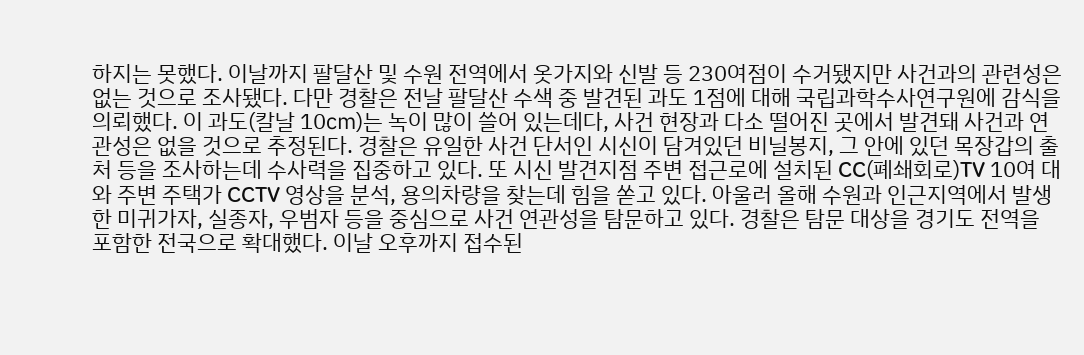하지는 못했다. 이날까지 팔달산 및 수원 전역에서 옷가지와 신발 등 230여점이 수거됐지만 사건과의 관련성은 없는 것으로 조사됐다. 다만 경찰은 전날 팔달산 수색 중 발견된 과도 1점에 대해 국립과학수사연구원에 감식을 의뢰했다. 이 과도(칼날 10㎝)는 녹이 많이 쓸어 있는데다, 사건 현장과 다소 떨어진 곳에서 발견돼 사건과 연관성은 없을 것으로 추정된다. 경찰은 유일한 사건 단서인 시신이 담겨있던 비닐봉지, 그 안에 있던 목장갑의 출처 등을 조사하는데 수사력을 집중하고 있다. 또 시신 발견지점 주변 접근로에 설치된 CC(폐쇄회로)TV 10여 대와 주변 주택가 CCTV 영상을 분석, 용의차량을 찾는데 힘을 쏟고 있다. 아울러 올해 수원과 인근지역에서 발생한 미귀가자, 실종자, 우범자 등을 중심으로 사건 연관성을 탐문하고 있다. 경찰은 탐문 대상을 경기도 전역을 포함한 전국으로 확대했다. 이날 오후까지 접수된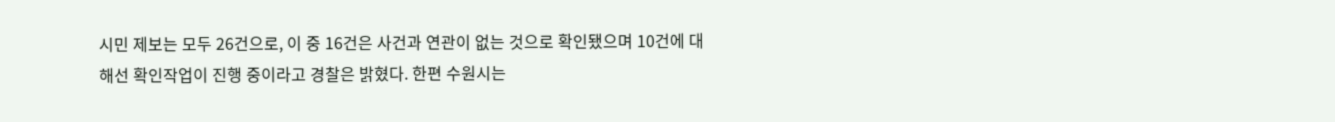시민 제보는 모두 26건으로, 이 중 16건은 사건과 연관이 없는 것으로 확인됐으며 10건에 대해선 확인작업이 진행 중이라고 경찰은 밝혔다. 한편 수원시는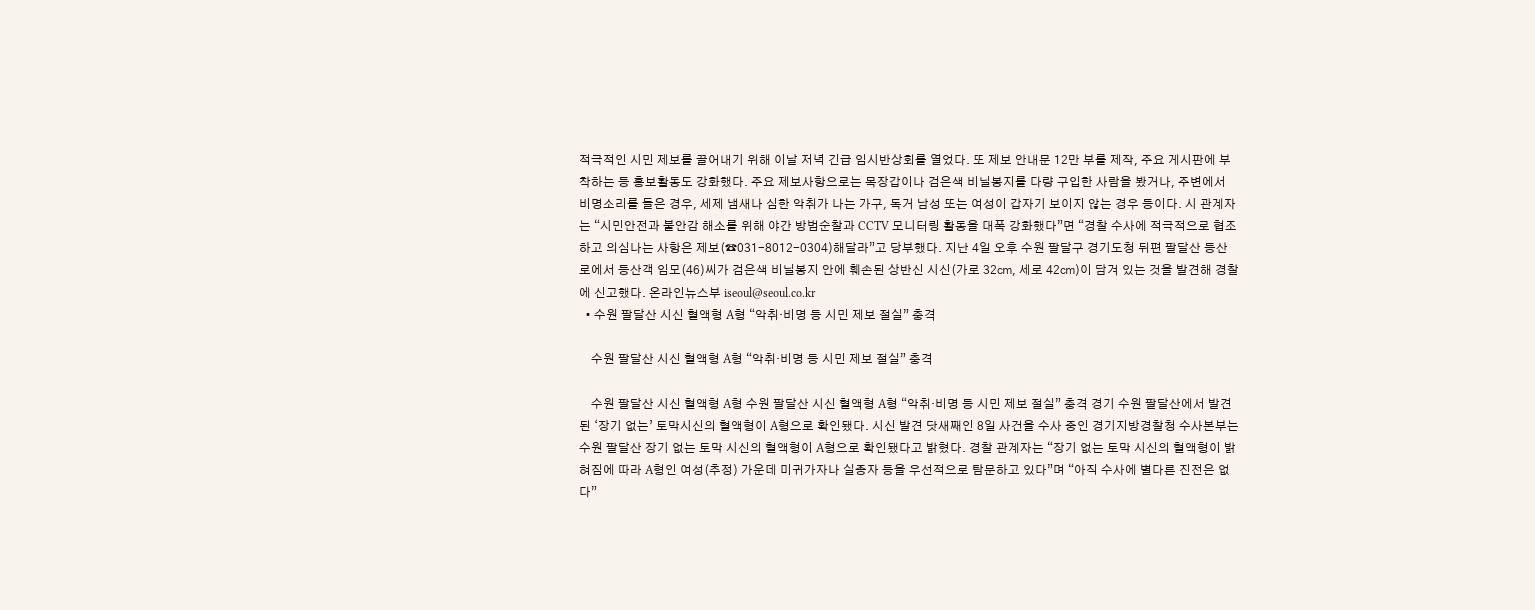적극적인 시민 제보를 끌어내기 위해 이날 저녁 긴급 임시반상회를 열었다. 또 제보 안내문 12만 부를 제작, 주요 게시판에 부착하는 등 홍보활동도 강화했다. 주요 제보사항으로는 목장갑이나 검은색 비닐봉지를 다량 구입한 사람을 봤거나, 주변에서 비명소리를 들은 경우, 세제 냄새나 심한 악취가 나는 가구, 독거 남성 또는 여성이 갑자기 보이지 않는 경우 등이다. 시 관계자는 “시민안전과 불안감 해소를 위해 야간 방범순찰과 CCTV 모니터링 활동을 대폭 강화했다”면 “경찰 수사에 적극적으로 협조하고 의심나는 사항은 제보(☎031-8012-0304)해달라”고 당부했다. 지난 4일 오후 수원 팔달구 경기도청 뒤편 팔달산 등산로에서 등산객 임모(46)씨가 검은색 비닐봉지 안에 훼손된 상반신 시신(가로 32㎝, 세로 42㎝)이 담겨 있는 것을 발견해 경찰에 신고했다. 온라인뉴스부 iseoul@seoul.co.kr
  • 수원 팔달산 시신 혈액형 A형 “악취·비명 등 시민 제보 절실” 충격

    수원 팔달산 시신 혈액형 A형 “악취·비명 등 시민 제보 절실” 충격

    수원 팔달산 시신 혈액형 A형 수원 팔달산 시신 혈액형 A형 “악취·비명 등 시민 제보 절실” 충격 경기 수원 팔달산에서 발견된 ‘장기 없는’ 토막시신의 혈액형이 A형으로 확인됐다. 시신 발견 닷새째인 8일 사건을 수사 중인 경기지방경찰청 수사본부는 수원 팔달산 장기 없는 토막 시신의 혈액형이 A형으로 확인됐다고 밝혔다. 경찰 관계자는 “장기 없는 토막 시신의 혈액형이 밝혀짐에 따라 A형인 여성(추정) 가운데 미귀가자나 실종자 등을 우선적으로 탐문하고 있다”며 “아직 수사에 별다른 진전은 없다”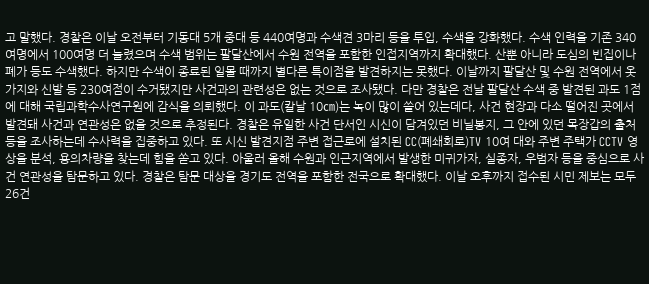고 말했다. 경찰은 이날 오전부터 기동대 5개 중대 등 440여명과 수색견 3마리 등을 투입, 수색을 강화했다. 수색 인력을 기존 340여명에서 100여명 더 늘렸으며 수색 범위는 팔달산에서 수원 전역을 포함한 인접지역까지 확대했다. 산뿐 아니라 도심의 빈집이나 폐가 등도 수색했다. 하지만 수색이 종료된 일몰 때까지 별다른 특이점을 발견하지는 못했다. 이날까지 팔달산 및 수원 전역에서 옷가지와 신발 등 230여점이 수거됐지만 사건과의 관련성은 없는 것으로 조사됐다. 다만 경찰은 전날 팔달산 수색 중 발견된 과도 1점에 대해 국립과학수사연구원에 감식을 의뢰했다. 이 과도(칼날 10㎝)는 녹이 많이 쓸어 있는데다, 사건 현장과 다소 떨어진 곳에서 발견돼 사건과 연관성은 없을 것으로 추정된다. 경찰은 유일한 사건 단서인 시신이 담겨있던 비닐봉지, 그 안에 있던 목장갑의 출처 등을 조사하는데 수사력을 집중하고 있다. 또 시신 발견지점 주변 접근로에 설치된 CC(폐쇄회로)TV 10여 대와 주변 주택가 CCTV 영상을 분석, 용의차량을 찾는데 힘을 쏟고 있다. 아울러 올해 수원과 인근지역에서 발생한 미귀가자, 실종자, 우범자 등을 중심으로 사건 연관성을 탐문하고 있다. 경찰은 탐문 대상을 경기도 전역을 포함한 전국으로 확대했다. 이날 오후까지 접수된 시민 제보는 모두 26건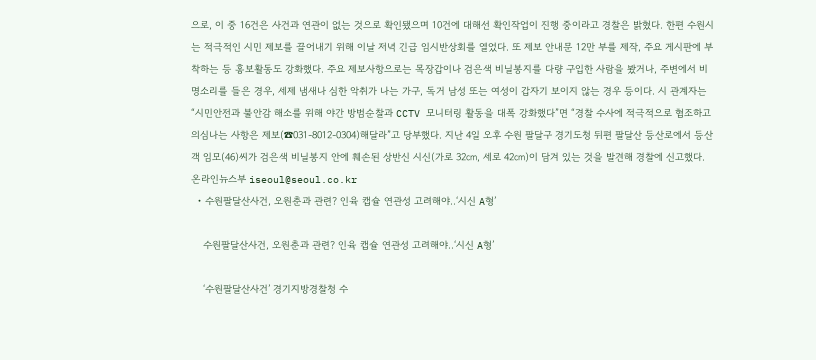으로, 이 중 16건은 사건과 연관이 없는 것으로 확인됐으며 10건에 대해선 확인작업이 진행 중이라고 경찰은 밝혔다. 한편 수원시는 적극적인 시민 제보를 끌어내기 위해 이날 저녁 긴급 임시반상회를 열었다. 또 제보 안내문 12만 부를 제작, 주요 게시판에 부착하는 등 홍보활동도 강화했다. 주요 제보사항으로는 목장갑이나 검은색 비닐봉지를 다량 구입한 사람을 봤거나, 주변에서 비명소리를 들은 경우, 세제 냄새나 심한 악취가 나는 가구, 독거 남성 또는 여성이 갑자기 보이지 않는 경우 등이다. 시 관계자는 “시민안전과 불안감 해소를 위해 야간 방범순찰과 CCTV 모니터링 활동을 대폭 강화했다”면 “경찰 수사에 적극적으로 협조하고 의심나는 사항은 제보(☎031-8012-0304)해달라”고 당부했다. 지난 4일 오후 수원 팔달구 경기도청 뒤편 팔달산 등산로에서 등산객 임모(46)씨가 검은색 비닐봉지 안에 훼손된 상반신 시신(가로 32㎝, 세로 42㎝)이 담겨 있는 것을 발견해 경찰에 신고했다. 온라인뉴스부 iseoul@seoul.co.kr
  • 수원팔달산사건, 오원춘과 관련? 인육 캡슐 연관성 고려해야..‘시신 A형’

    수원팔달산사건, 오원춘과 관련? 인육 캡슐 연관성 고려해야..‘시신 A형’

    ‘수원팔달산사건’ 경기지방경찰청 수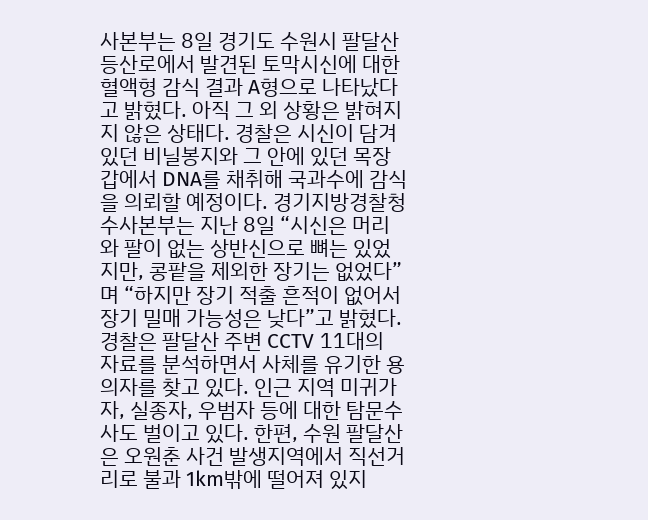사본부는 8일 경기도 수원시 팔달산 등산로에서 발견된 토막시신에 대한 혈액형 감식 결과 A형으로 나타났다고 밝혔다. 아직 그 외 상황은 밝혀지지 않은 상태다. 경찰은 시신이 담겨 있던 비닐봉지와 그 안에 있던 목장갑에서 DNA를 채취해 국과수에 감식을 의뢰할 예정이다. 경기지방경찰청 수사본부는 지난 8일 “시신은 머리와 팔이 없는 상반신으로 뼈는 있었지만, 콩팥을 제외한 장기는 없었다”며 “하지만 장기 적출 흔적이 없어서 장기 밀매 가능성은 낮다”고 밝혔다. 경찰은 팔달산 주변 CCTV 11대의 자료를 분석하면서 사체를 유기한 용의자를 찾고 있다. 인근 지역 미귀가자, 실종자, 우범자 등에 대한 탐문수사도 벌이고 있다. 한편, 수원 팔달산은 오원춘 사건 발생지역에서 직선거리로 불과 1km밖에 떨어져 있지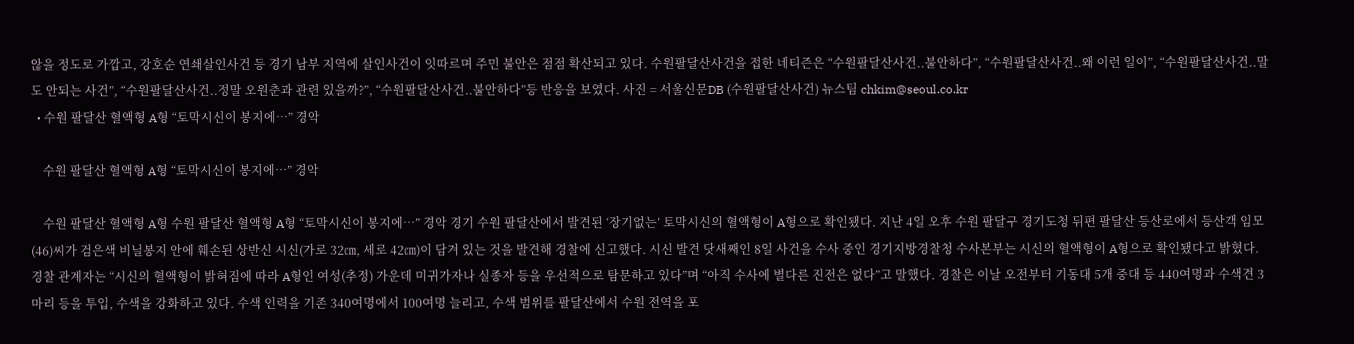않을 정도로 가깝고, 강호순 연쇄살인사건 등 경기 남부 지역에 살인사건이 잇따르며 주민 불안은 점점 확산되고 있다. 수원팔달산사건을 접한 네티즌은 “수원팔달산사건..불안하다”, “수원팔달산사건..왜 이런 일이”, “수원팔달산사건..말도 안되는 사건”, “수원팔달산사건..정말 오원춘과 관련 있을까?”, “수원팔달산사건..불안하다”등 반응을 보였다. 사진 = 서울신문DB (수원팔달산사건) 뉴스팀 chkim@seoul.co.kr
  • 수원 팔달산 혈액형 A형 “토막시신이 봉지에…” 경악

    수원 팔달산 혈액형 A형 “토막시신이 봉지에…” 경악

    수원 팔달산 혈액형 A형 수원 팔달산 혈액형 A형 “토막시신이 봉지에…” 경악 경기 수원 팔달산에서 발견된 ‘장기없는’ 토막시신의 혈액형이 A형으로 확인됐다. 지난 4일 오후 수원 팔달구 경기도청 뒤편 팔달산 등산로에서 등산객 임모(46)씨가 검은색 비닐봉지 안에 훼손된 상반신 시신(가로 32㎝, 세로 42㎝)이 담겨 있는 것을 발견해 경찰에 신고했다. 시신 발견 닷새째인 8일 사건을 수사 중인 경기지방경찰청 수사본부는 시신의 혈액형이 A형으로 확인됐다고 밝혔다. 경찰 관계자는 “시신의 혈액형이 밝혀짐에 따라 A형인 여성(추정) 가운데 미귀가자나 실종자 등을 우선적으로 탐문하고 있다”며 “아직 수사에 별다른 진전은 없다”고 말했다. 경찰은 이날 오전부터 기동대 5개 중대 등 440여명과 수색견 3마리 등을 투입, 수색을 강화하고 있다. 수색 인력을 기존 340여명에서 100여명 늘리고, 수색 범위를 팔달산에서 수원 전역을 포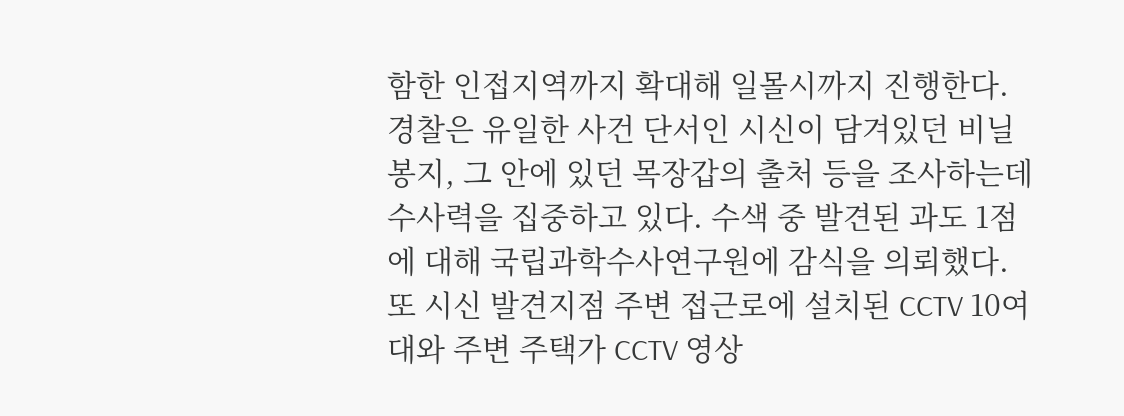함한 인접지역까지 확대해 일몰시까지 진행한다. 경찰은 유일한 사건 단서인 시신이 담겨있던 비닐봉지, 그 안에 있던 목장갑의 출처 등을 조사하는데 수사력을 집중하고 있다. 수색 중 발견된 과도 1점에 대해 국립과학수사연구원에 감식을 의뢰했다. 또 시신 발견지점 주변 접근로에 설치된 CCTV 10여 대와 주변 주택가 CCTV 영상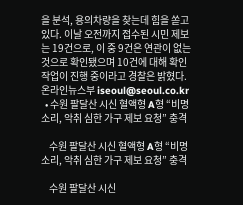을 분석, 용의차량을 찾는데 힘을 쏟고 있다. 이날 오전까지 접수된 시민 제보는 19건으로, 이 중 9건은 연관이 없는 것으로 확인됐으며 10건에 대해 확인작업이 진행 중이라고 경찰은 밝혔다. 온라인뉴스부 iseoul@seoul.co.kr
  • 수원 팔달산 시신 혈액형 A형 “비명소리, 악취 심한 가구 제보 요청” 충격

    수원 팔달산 시신 혈액형 A형 “비명소리, 악취 심한 가구 제보 요청” 충격

    수원 팔달산 시신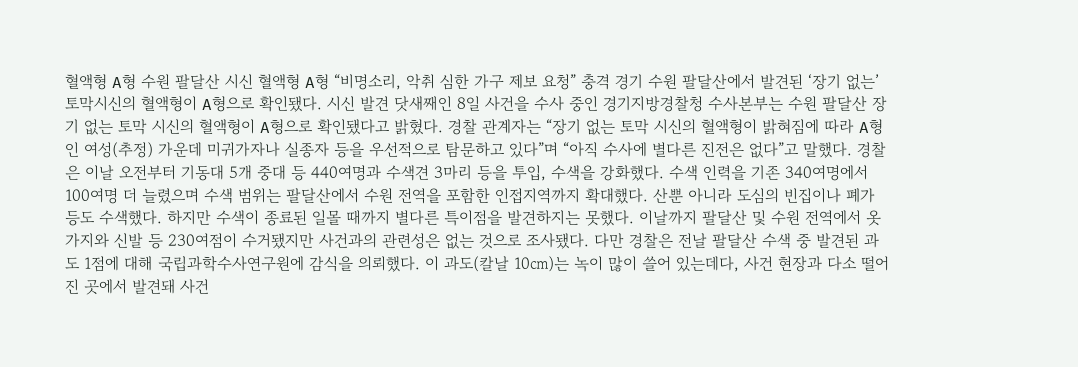혈액형 A형 수원 팔달산 시신 혈액형 A형 “비명소리, 악취 심한 가구 제보 요청” 충격 경기 수원 팔달산에서 발견된 ‘장기 없는’ 토막시신의 혈액형이 A형으로 확인됐다. 시신 발견 닷새째인 8일 사건을 수사 중인 경기지방경찰청 수사본부는 수원 팔달산 장기 없는 토막 시신의 혈액형이 A형으로 확인됐다고 밝혔다. 경찰 관계자는 “장기 없는 토막 시신의 혈액형이 밝혀짐에 따라 A형인 여성(추정) 가운데 미귀가자나 실종자 등을 우선적으로 탐문하고 있다”며 “아직 수사에 별다른 진전은 없다”고 말했다. 경찰은 이날 오전부터 기동대 5개 중대 등 440여명과 수색견 3마리 등을 투입, 수색을 강화했다. 수색 인력을 기존 340여명에서 100여명 더 늘렸으며 수색 범위는 팔달산에서 수원 전역을 포함한 인접지역까지 확대했다. 산뿐 아니라 도심의 빈집이나 폐가 등도 수색했다. 하지만 수색이 종료된 일몰 때까지 별다른 특이점을 발견하지는 못했다. 이날까지 팔달산 및 수원 전역에서 옷가지와 신발 등 230여점이 수거됐지만 사건과의 관련성은 없는 것으로 조사됐다. 다만 경찰은 전날 팔달산 수색 중 발견된 과도 1점에 대해 국립과학수사연구원에 감식을 의뢰했다. 이 과도(칼날 10㎝)는 녹이 많이 쓸어 있는데다, 사건 현장과 다소 떨어진 곳에서 발견돼 사건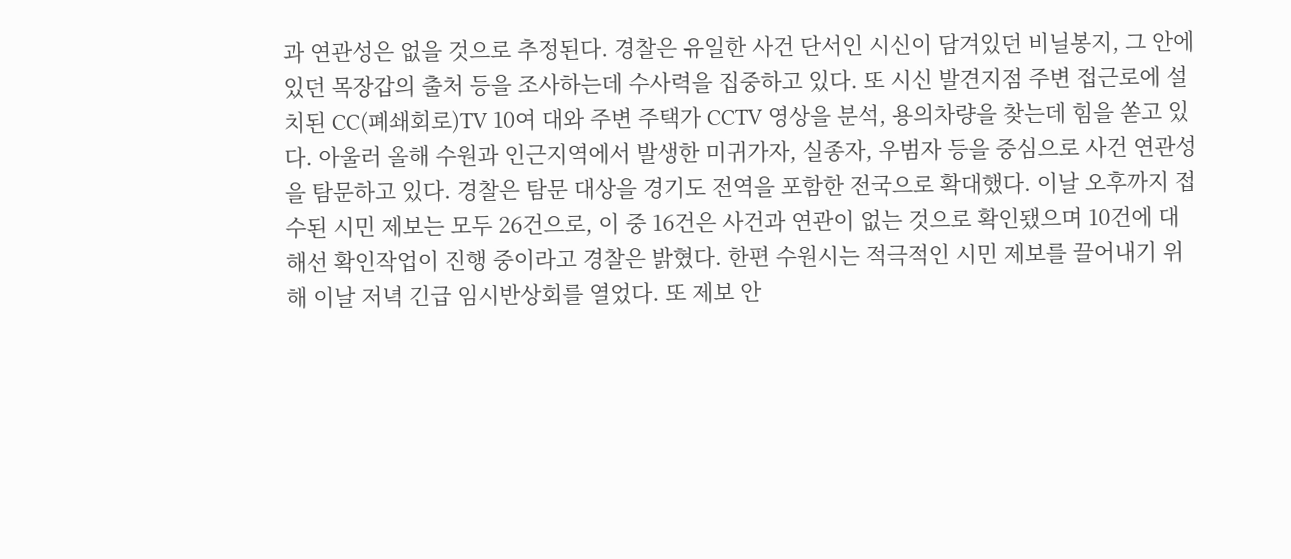과 연관성은 없을 것으로 추정된다. 경찰은 유일한 사건 단서인 시신이 담겨있던 비닐봉지, 그 안에 있던 목장갑의 출처 등을 조사하는데 수사력을 집중하고 있다. 또 시신 발견지점 주변 접근로에 설치된 CC(폐쇄회로)TV 10여 대와 주변 주택가 CCTV 영상을 분석, 용의차량을 찾는데 힘을 쏟고 있다. 아울러 올해 수원과 인근지역에서 발생한 미귀가자, 실종자, 우범자 등을 중심으로 사건 연관성을 탐문하고 있다. 경찰은 탐문 대상을 경기도 전역을 포함한 전국으로 확대했다. 이날 오후까지 접수된 시민 제보는 모두 26건으로, 이 중 16건은 사건과 연관이 없는 것으로 확인됐으며 10건에 대해선 확인작업이 진행 중이라고 경찰은 밝혔다. 한편 수원시는 적극적인 시민 제보를 끌어내기 위해 이날 저녁 긴급 임시반상회를 열었다. 또 제보 안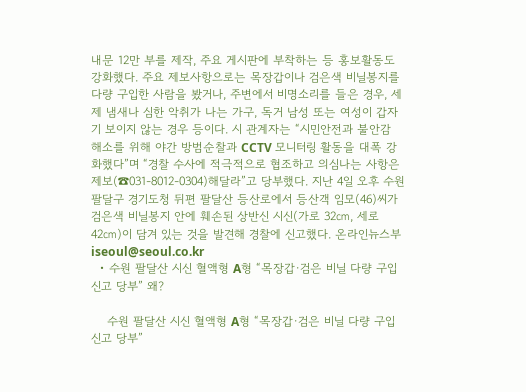내문 12만 부를 제작, 주요 게시판에 부착하는 등 홍보활동도 강화했다. 주요 제보사항으로는 목장갑이나 검은색 비닐봉지를 다량 구입한 사람을 봤거나, 주변에서 비명소리를 들은 경우, 세제 냄새나 심한 악취가 나는 가구, 독거 남성 또는 여성이 갑자기 보이지 않는 경우 등이다. 시 관계자는 “시민안전과 불안감 해소를 위해 야간 방범순찰과 CCTV 모니터링 활동을 대폭 강화했다”며 “경찰 수사에 적극적으로 협조하고 의심나는 사항은 제보(☎031-8012-0304)해달라”고 당부했다. 지난 4일 오후 수원 팔달구 경기도청 뒤편 팔달산 등산로에서 등산객 임모(46)씨가 검은색 비닐봉지 안에 훼손된 상반신 시신(가로 32㎝, 세로 42㎝)이 담겨 있는 것을 발견해 경찰에 신고했다. 온라인뉴스부 iseoul@seoul.co.kr
  • 수원 팔달산 시신 혈액형 A형 “목장갑·검은 비닐 다량 구입 신고 당부” 왜?

    수원 팔달산 시신 혈액형 A형 “목장갑·검은 비닐 다량 구입 신고 당부”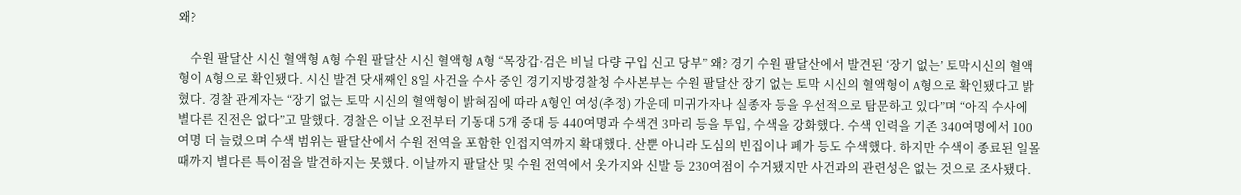왜?

    수원 팔달산 시신 혈액형 A형 수원 팔달산 시신 혈액형 A형 “목장갑·검은 비닐 다량 구입 신고 당부” 왜? 경기 수원 팔달산에서 발견된 ‘장기 없는’ 토막시신의 혈액형이 A형으로 확인됐다. 시신 발견 닷새째인 8일 사건을 수사 중인 경기지방경찰청 수사본부는 수원 팔달산 장기 없는 토막 시신의 혈액형이 A형으로 확인됐다고 밝혔다. 경찰 관계자는 “장기 없는 토막 시신의 혈액형이 밝혀짐에 따라 A형인 여성(추정) 가운데 미귀가자나 실종자 등을 우선적으로 탐문하고 있다”며 “아직 수사에 별다른 진전은 없다”고 말했다. 경찰은 이날 오전부터 기동대 5개 중대 등 440여명과 수색견 3마리 등을 투입, 수색을 강화했다. 수색 인력을 기존 340여명에서 100여명 더 늘렸으며 수색 범위는 팔달산에서 수원 전역을 포함한 인접지역까지 확대했다. 산뿐 아니라 도심의 빈집이나 폐가 등도 수색했다. 하지만 수색이 종료된 일몰 때까지 별다른 특이점을 발견하지는 못했다. 이날까지 팔달산 및 수원 전역에서 옷가지와 신발 등 230여점이 수거됐지만 사건과의 관련성은 없는 것으로 조사됐다.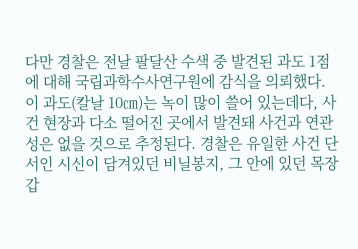다만 경찰은 전날 팔달산 수색 중 발견된 과도 1점에 대해 국립과학수사연구원에 감식을 의뢰했다. 이 과도(칼날 10㎝)는 녹이 많이 쓸어 있는데다, 사건 현장과 다소 떨어진 곳에서 발견돼 사건과 연관성은 없을 것으로 추정된다. 경찰은 유일한 사건 단서인 시신이 담겨있던 비닐봉지, 그 안에 있던 목장갑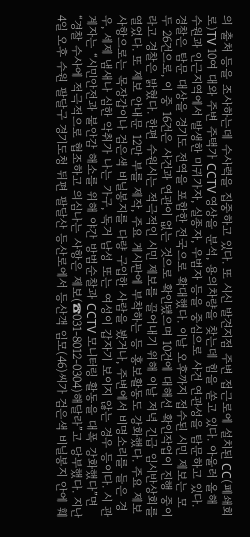의 출처 등을 조사하는데 수사력을 집중하고 있다. 또 시신 발견지점 주변 접근로에 설치된 CC(폐쇄회로)TV 10여 대와 주변 주택가 CCTV 영상을 분석, 용의차량을 찾는데 힘을 쏟고 있다. 아울러 올해 수원과 인근지역에서 발생한 미귀가자, 실종자, 우범자 등을 중심으로 사건 연관성을 탐문하고 있다. 경찰은 탐문 대상을 경기도 전역을 포함한 전국으로 확대했다. 이날 오후까지 접수된 시민 제보는 모두 26건으로, 이 중 16건은 사건과 연관이 없는 것으로 확인됐으며 10건에 대해선 확인작업이 진행 중이라고 경찰은 밝혔다. 한편 수원시는 적극적인 시민 제보를 끌어내기 위해 이날 저녁 긴급 임시반상회를 열었다. 또 제보 안내문 12만 부를 제작, 주요 게시판에 부착하는 등 홍보활동도 강화했다. 주요 제보사항으로는 목장갑이나 검은색 비닐봉지를 다량 구입한 사람을 봤거나, 주변에서 비명소리를 들은 경우, 세제 냄새나 심한 악취가 나는 가구, 독거 남성 또는 여성이 갑자기 보이지 않는 경우 등이다. 시 관계자는 “시민안전과 불안감 해소를 위해 야간 방범순찰과 CCTV 모니터링 활동을 대폭 강화했다”면 “경찰 수사에 적극적으로 협조하고 의심나는 사항은 제보(☎031-8012-0304)해달라”고 당부했다. 지난 4일 오후 수원 팔달구 경기도청 뒤편 팔달산 등산로에서 등산객 임모(46)씨가 검은색 비닐봉지 안에 훼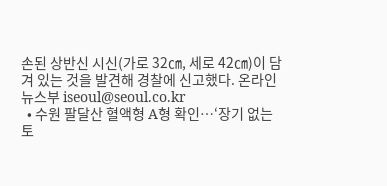손된 상반신 시신(가로 32㎝, 세로 42㎝)이 담겨 있는 것을 발견해 경찰에 신고했다. 온라인뉴스부 iseoul@seoul.co.kr
  • 수원 팔달산 혈액형 A형 확인…‘장기 없는 토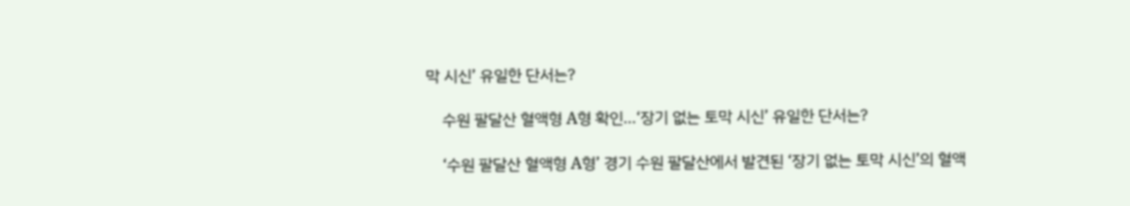막 시신’ 유일한 단서는?

    수원 팔달산 혈액형 A형 확인…‘장기 없는 토막 시신’ 유일한 단서는?

    ‘수원 팔달산 혈액형 A형’ 경기 수원 팔달산에서 발견된 ‘장기 없는 토막 시신’의 혈액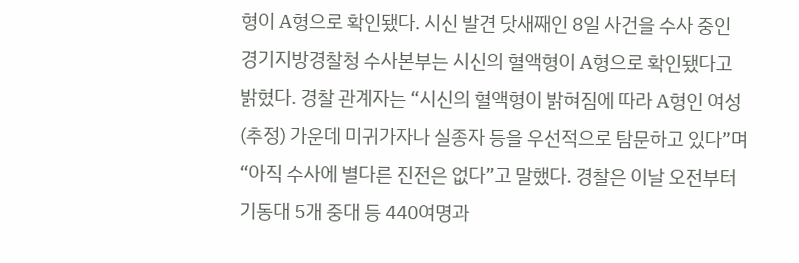형이 A형으로 확인됐다. 시신 발견 닷새째인 8일 사건을 수사 중인 경기지방경찰청 수사본부는 시신의 혈액형이 A형으로 확인됐다고 밝혔다. 경찰 관계자는 “시신의 혈액형이 밝혀짐에 따라 A형인 여성(추정) 가운데 미귀가자나 실종자 등을 우선적으로 탐문하고 있다”며 “아직 수사에 별다른 진전은 없다”고 말했다. 경찰은 이날 오전부터 기동대 5개 중대 등 440여명과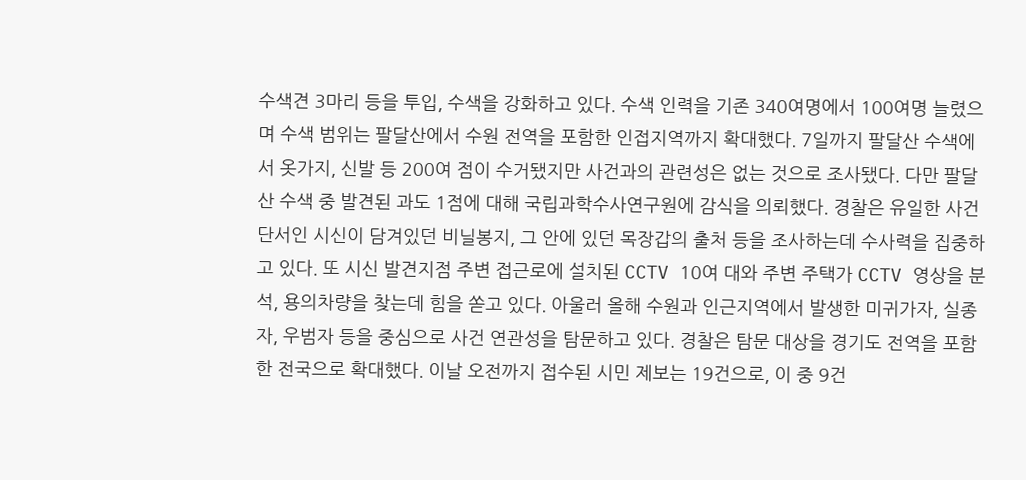수색견 3마리 등을 투입, 수색을 강화하고 있다. 수색 인력을 기존 340여명에서 100여명 늘렸으며 수색 범위는 팔달산에서 수원 전역을 포함한 인접지역까지 확대했다. 7일까지 팔달산 수색에서 옷가지, 신발 등 200여 점이 수거됐지만 사건과의 관련성은 없는 것으로 조사됐다. 다만 팔달산 수색 중 발견된 과도 1점에 대해 국립과학수사연구원에 감식을 의뢰했다. 경찰은 유일한 사건 단서인 시신이 담겨있던 비닐봉지, 그 안에 있던 목장갑의 출처 등을 조사하는데 수사력을 집중하고 있다. 또 시신 발견지점 주변 접근로에 설치된 CCTV 10여 대와 주변 주택가 CCTV 영상을 분석, 용의차량을 찾는데 힘을 쏟고 있다. 아울러 올해 수원과 인근지역에서 발생한 미귀가자, 실종자, 우범자 등을 중심으로 사건 연관성을 탐문하고 있다. 경찰은 탐문 대상을 경기도 전역을 포함한 전국으로 확대했다. 이날 오전까지 접수된 시민 제보는 19건으로, 이 중 9건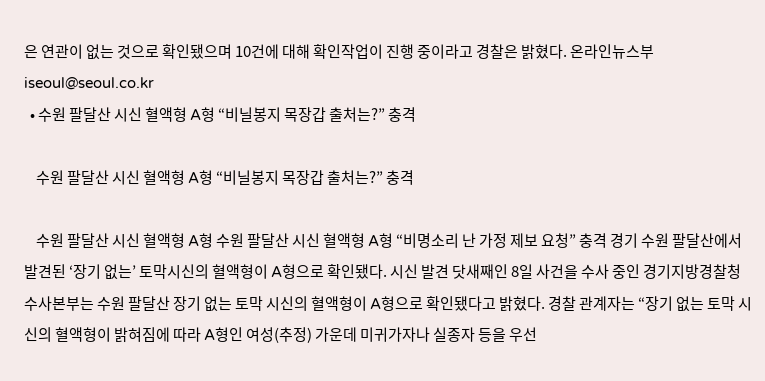은 연관이 없는 것으로 확인됐으며 10건에 대해 확인작업이 진행 중이라고 경찰은 밝혔다. 온라인뉴스부 iseoul@seoul.co.kr
  • 수원 팔달산 시신 혈액형 A형 “비닐봉지 목장갑 출처는?” 충격

    수원 팔달산 시신 혈액형 A형 “비닐봉지 목장갑 출처는?” 충격

    수원 팔달산 시신 혈액형 A형 수원 팔달산 시신 혈액형 A형 “비명소리 난 가정 제보 요청” 충격 경기 수원 팔달산에서 발견된 ‘장기 없는’ 토막시신의 혈액형이 A형으로 확인됐다. 시신 발견 닷새째인 8일 사건을 수사 중인 경기지방경찰청 수사본부는 수원 팔달산 장기 없는 토막 시신의 혈액형이 A형으로 확인됐다고 밝혔다. 경찰 관계자는 “장기 없는 토막 시신의 혈액형이 밝혀짐에 따라 A형인 여성(추정) 가운데 미귀가자나 실종자 등을 우선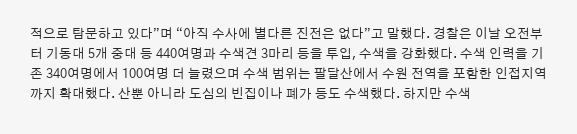적으로 탐문하고 있다”며 “아직 수사에 별다른 진전은 없다”고 말했다. 경찰은 이날 오전부터 기동대 5개 중대 등 440여명과 수색견 3마리 등을 투입, 수색을 강화했다. 수색 인력을 기존 340여명에서 100여명 더 늘렸으며 수색 범위는 팔달산에서 수원 전역을 포함한 인접지역까지 확대했다. 산뿐 아니라 도심의 빈집이나 폐가 등도 수색했다. 하지만 수색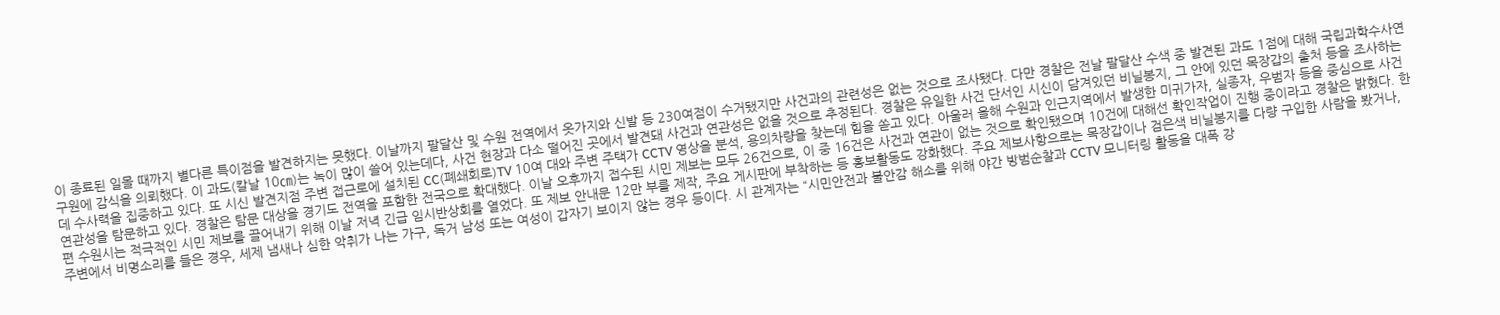이 종료된 일몰 때까지 별다른 특이점을 발견하지는 못했다. 이날까지 팔달산 및 수원 전역에서 옷가지와 신발 등 230여점이 수거됐지만 사건과의 관련성은 없는 것으로 조사됐다. 다만 경찰은 전날 팔달산 수색 중 발견된 과도 1점에 대해 국립과학수사연구원에 감식을 의뢰했다. 이 과도(칼날 10㎝)는 녹이 많이 쓸어 있는데다, 사건 현장과 다소 떨어진 곳에서 발견돼 사건과 연관성은 없을 것으로 추정된다. 경찰은 유일한 사건 단서인 시신이 담겨있던 비닐봉지, 그 안에 있던 목장갑의 출처 등을 조사하는데 수사력을 집중하고 있다. 또 시신 발견지점 주변 접근로에 설치된 CC(폐쇄회로)TV 10여 대와 주변 주택가 CCTV 영상을 분석, 용의차량을 찾는데 힘을 쏟고 있다. 아울러 올해 수원과 인근지역에서 발생한 미귀가자, 실종자, 우범자 등을 중심으로 사건 연관성을 탐문하고 있다. 경찰은 탐문 대상을 경기도 전역을 포함한 전국으로 확대했다. 이날 오후까지 접수된 시민 제보는 모두 26건으로, 이 중 16건은 사건과 연관이 없는 것으로 확인됐으며 10건에 대해선 확인작업이 진행 중이라고 경찰은 밝혔다. 한편 수원시는 적극적인 시민 제보를 끌어내기 위해 이날 저녁 긴급 임시반상회를 열었다. 또 제보 안내문 12만 부를 제작, 주요 게시판에 부착하는 등 홍보활동도 강화했다. 주요 제보사항으로는 목장갑이나 검은색 비닐봉지를 다량 구입한 사람을 봤거나, 주변에서 비명소리를 들은 경우, 세제 냄새나 심한 악취가 나는 가구, 독거 남성 또는 여성이 갑자기 보이지 않는 경우 등이다. 시 관계자는 “시민안전과 불안감 해소를 위해 야간 방범순찰과 CCTV 모니터링 활동을 대폭 강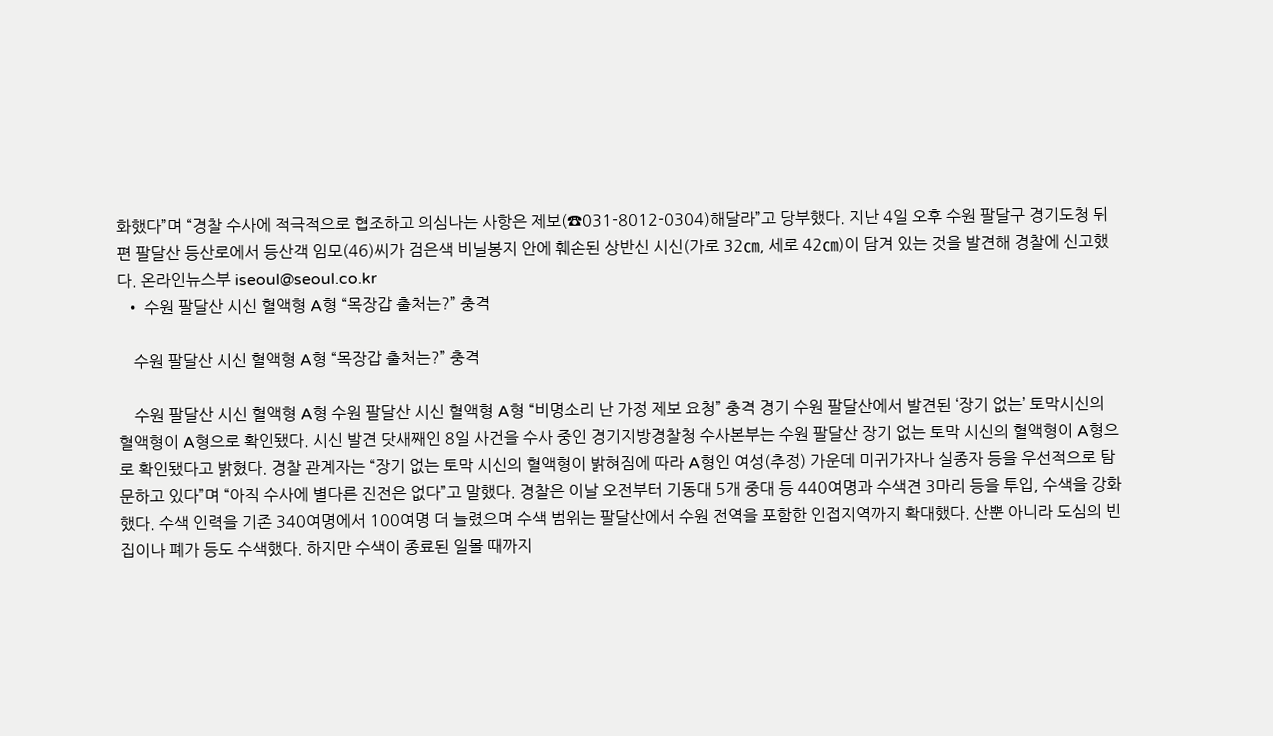화했다”며 “경찰 수사에 적극적으로 협조하고 의심나는 사항은 제보(☎031-8012-0304)해달라”고 당부했다. 지난 4일 오후 수원 팔달구 경기도청 뒤편 팔달산 등산로에서 등산객 임모(46)씨가 검은색 비닐봉지 안에 훼손된 상반신 시신(가로 32㎝, 세로 42㎝)이 담겨 있는 것을 발견해 경찰에 신고했다. 온라인뉴스부 iseoul@seoul.co.kr
  • 수원 팔달산 시신 혈액형 A형 “목장갑 출처는?” 충격

    수원 팔달산 시신 혈액형 A형 “목장갑 출처는?” 충격

    수원 팔달산 시신 혈액형 A형 수원 팔달산 시신 혈액형 A형 “비명소리 난 가정 제보 요청” 충격 경기 수원 팔달산에서 발견된 ‘장기 없는’ 토막시신의 혈액형이 A형으로 확인됐다. 시신 발견 닷새째인 8일 사건을 수사 중인 경기지방경찰청 수사본부는 수원 팔달산 장기 없는 토막 시신의 혈액형이 A형으로 확인됐다고 밝혔다. 경찰 관계자는 “장기 없는 토막 시신의 혈액형이 밝혀짐에 따라 A형인 여성(추정) 가운데 미귀가자나 실종자 등을 우선적으로 탐문하고 있다”며 “아직 수사에 별다른 진전은 없다”고 말했다. 경찰은 이날 오전부터 기동대 5개 중대 등 440여명과 수색견 3마리 등을 투입, 수색을 강화했다. 수색 인력을 기존 340여명에서 100여명 더 늘렸으며 수색 범위는 팔달산에서 수원 전역을 포함한 인접지역까지 확대했다. 산뿐 아니라 도심의 빈집이나 폐가 등도 수색했다. 하지만 수색이 종료된 일몰 때까지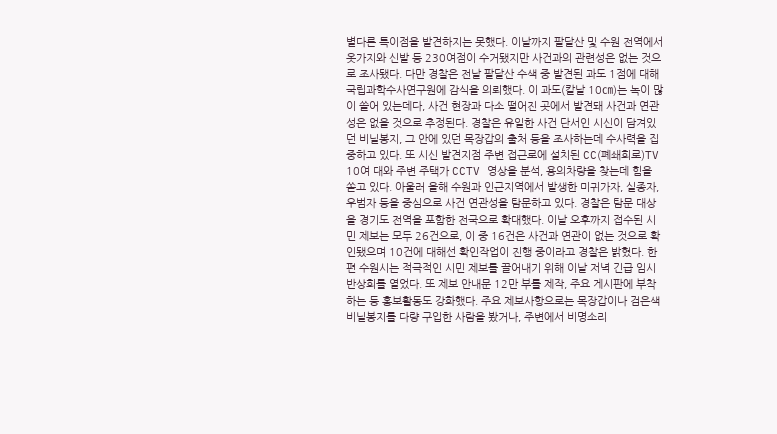별다른 특이점을 발견하지는 못했다. 이날까지 팔달산 및 수원 전역에서 옷가지와 신발 등 230여점이 수거됐지만 사건과의 관련성은 없는 것으로 조사됐다. 다만 경찰은 전날 팔달산 수색 중 발견된 과도 1점에 대해 국립과학수사연구원에 감식을 의뢰했다. 이 과도(칼날 10㎝)는 녹이 많이 쓸어 있는데다, 사건 현장과 다소 떨어진 곳에서 발견돼 사건과 연관성은 없을 것으로 추정된다. 경찰은 유일한 사건 단서인 시신이 담겨있던 비닐봉지, 그 안에 있던 목장갑의 출처 등을 조사하는데 수사력을 집중하고 있다. 또 시신 발견지점 주변 접근로에 설치된 CC(폐쇄회로)TV 10여 대와 주변 주택가 CCTV 영상을 분석, 용의차량을 찾는데 힘을 쏟고 있다. 아울러 올해 수원과 인근지역에서 발생한 미귀가자, 실종자, 우범자 등을 중심으로 사건 연관성을 탐문하고 있다. 경찰은 탐문 대상을 경기도 전역을 포함한 전국으로 확대했다. 이날 오후까지 접수된 시민 제보는 모두 26건으로, 이 중 16건은 사건과 연관이 없는 것으로 확인됐으며 10건에 대해선 확인작업이 진행 중이라고 경찰은 밝혔다. 한편 수원시는 적극적인 시민 제보를 끌어내기 위해 이날 저녁 긴급 임시반상회를 열었다. 또 제보 안내문 12만 부를 제작, 주요 게시판에 부착하는 등 홍보활동도 강화했다. 주요 제보사항으로는 목장갑이나 검은색 비닐봉지를 다량 구입한 사람을 봤거나, 주변에서 비명소리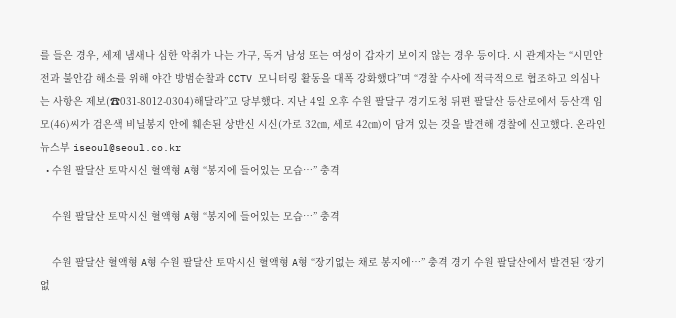를 들은 경우, 세제 냄새나 심한 악취가 나는 가구, 독거 남성 또는 여성이 갑자기 보이지 않는 경우 등이다. 시 관계자는 “시민안전과 불안감 해소를 위해 야간 방범순찰과 CCTV 모니터링 활동을 대폭 강화했다”며 “경찰 수사에 적극적으로 협조하고 의심나는 사항은 제보(☎031-8012-0304)해달라”고 당부했다. 지난 4일 오후 수원 팔달구 경기도청 뒤편 팔달산 등산로에서 등산객 임모(46)씨가 검은색 비닐봉지 안에 훼손된 상반신 시신(가로 32㎝, 세로 42㎝)이 담겨 있는 것을 발견해 경찰에 신고했다. 온라인뉴스부 iseoul@seoul.co.kr
  • 수원 팔달산 토막시신 혈액형 A형 “봉지에 들어있는 모습…” 충격

    수원 팔달산 토막시신 혈액형 A형 “봉지에 들어있는 모습…” 충격

    수원 팔달산 혈액형 A형 수원 팔달산 토막시신 혈액형 A형 “장기없는 채로 봉지에…” 충격 경기 수원 팔달산에서 발견된 ‘장기없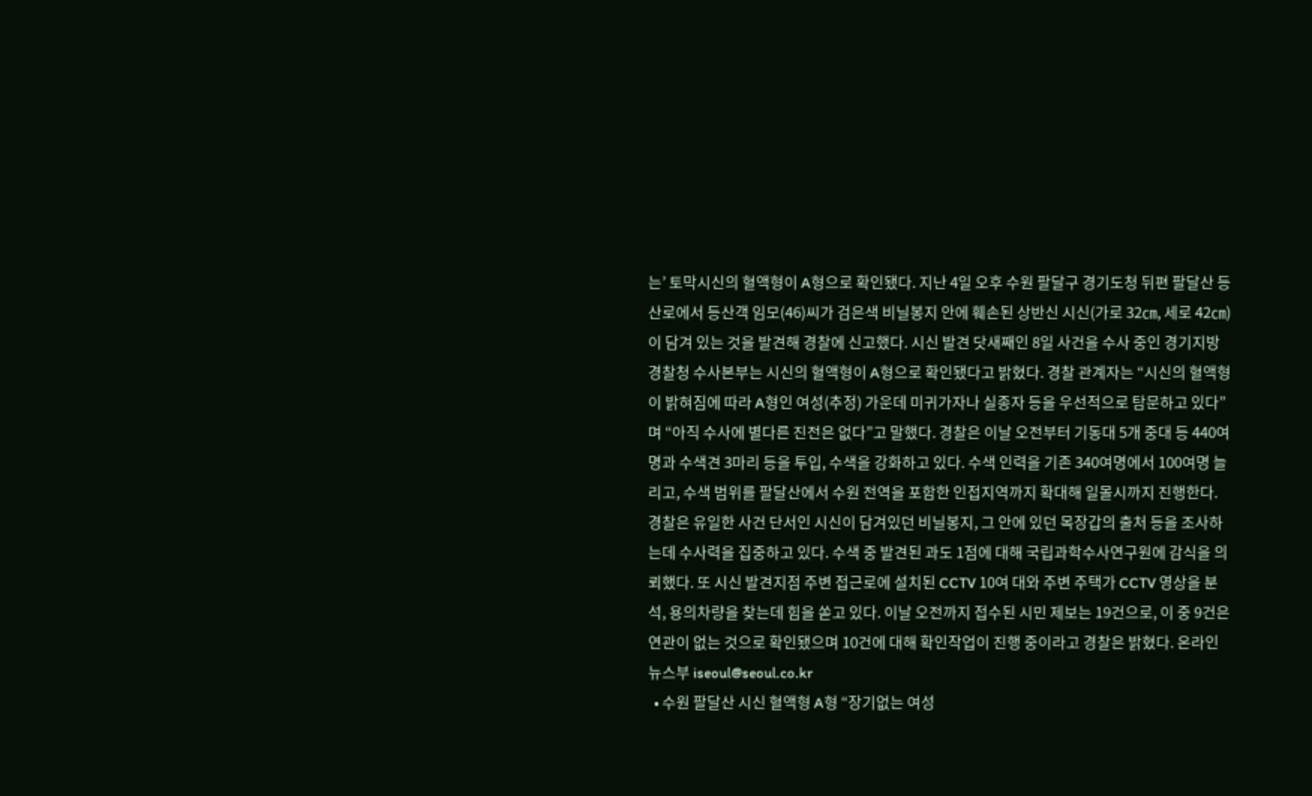는’ 토막시신의 혈액형이 A형으로 확인됐다. 지난 4일 오후 수원 팔달구 경기도청 뒤편 팔달산 등산로에서 등산객 임모(46)씨가 검은색 비닐봉지 안에 훼손된 상반신 시신(가로 32㎝, 세로 42㎝)이 담겨 있는 것을 발견해 경찰에 신고했다. 시신 발견 닷새째인 8일 사건을 수사 중인 경기지방경찰청 수사본부는 시신의 혈액형이 A형으로 확인됐다고 밝혔다. 경찰 관계자는 “시신의 혈액형이 밝혀짐에 따라 A형인 여성(추정) 가운데 미귀가자나 실종자 등을 우선적으로 탐문하고 있다”며 “아직 수사에 별다른 진전은 없다”고 말했다. 경찰은 이날 오전부터 기동대 5개 중대 등 440여명과 수색견 3마리 등을 투입, 수색을 강화하고 있다. 수색 인력을 기존 340여명에서 100여명 늘리고, 수색 범위를 팔달산에서 수원 전역을 포함한 인접지역까지 확대해 일몰시까지 진행한다. 경찰은 유일한 사건 단서인 시신이 담겨있던 비닐봉지, 그 안에 있던 목장갑의 출처 등을 조사하는데 수사력을 집중하고 있다. 수색 중 발견된 과도 1점에 대해 국립과학수사연구원에 감식을 의뢰했다. 또 시신 발견지점 주변 접근로에 설치된 CCTV 10여 대와 주변 주택가 CCTV 영상을 분석, 용의차량을 찾는데 힘을 쏟고 있다. 이날 오전까지 접수된 시민 제보는 19건으로, 이 중 9건은 연관이 없는 것으로 확인됐으며 10건에 대해 확인작업이 진행 중이라고 경찰은 밝혔다. 온라인뉴스부 iseoul@seoul.co.kr
  • 수원 팔달산 시신 혈액형 A형 “장기없는 여성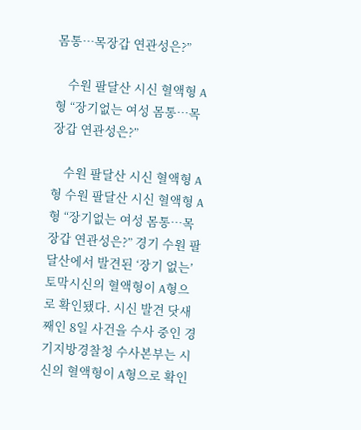몸통…목장갑 연관성은?”

    수원 팔달산 시신 혈액형 A형 “장기없는 여성 몸통…목장갑 연관성은?”

    수원 팔달산 시신 혈액형 A형 수원 팔달산 시신 혈액형 A형 “장기없는 여성 몸통…목장갑 연관성은?” 경기 수원 팔달산에서 발견된 ‘장기 없는’ 토막시신의 혈액형이 A형으로 확인됐다. 시신 발견 닷새째인 8일 사건을 수사 중인 경기지방경찰청 수사본부는 시신의 혈액형이 A형으로 확인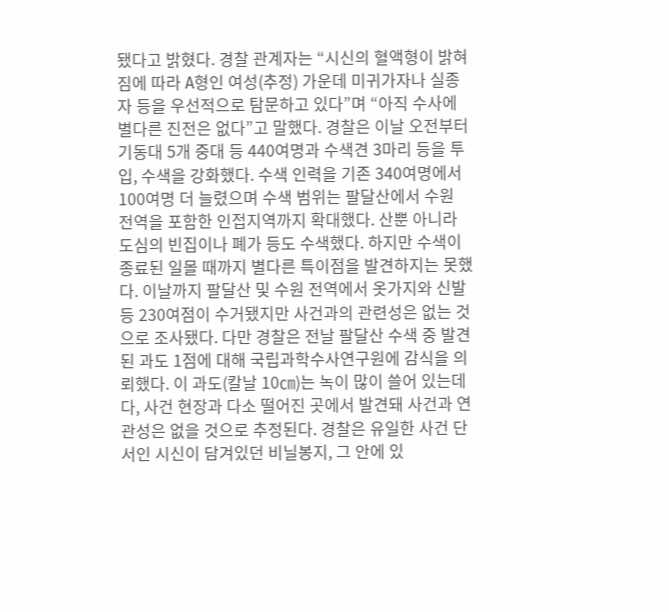됐다고 밝혔다. 경찰 관계자는 “시신의 혈액형이 밝혀짐에 따라 A형인 여성(추정) 가운데 미귀가자나 실종자 등을 우선적으로 탐문하고 있다”며 “아직 수사에 별다른 진전은 없다”고 말했다. 경찰은 이날 오전부터 기동대 5개 중대 등 440여명과 수색견 3마리 등을 투입, 수색을 강화했다. 수색 인력을 기존 340여명에서 100여명 더 늘렸으며 수색 범위는 팔달산에서 수원 전역을 포함한 인접지역까지 확대했다. 산뿐 아니라 도심의 빈집이나 폐가 등도 수색했다. 하지만 수색이 종료된 일몰 때까지 별다른 특이점을 발견하지는 못했다. 이날까지 팔달산 및 수원 전역에서 옷가지와 신발 등 230여점이 수거됐지만 사건과의 관련성은 없는 것으로 조사됐다. 다만 경찰은 전날 팔달산 수색 중 발견된 과도 1점에 대해 국립과학수사연구원에 감식을 의뢰했다. 이 과도(칼날 10㎝)는 녹이 많이 쓸어 있는데다, 사건 현장과 다소 떨어진 곳에서 발견돼 사건과 연관성은 없을 것으로 추정된다. 경찰은 유일한 사건 단서인 시신이 담겨있던 비닐봉지, 그 안에 있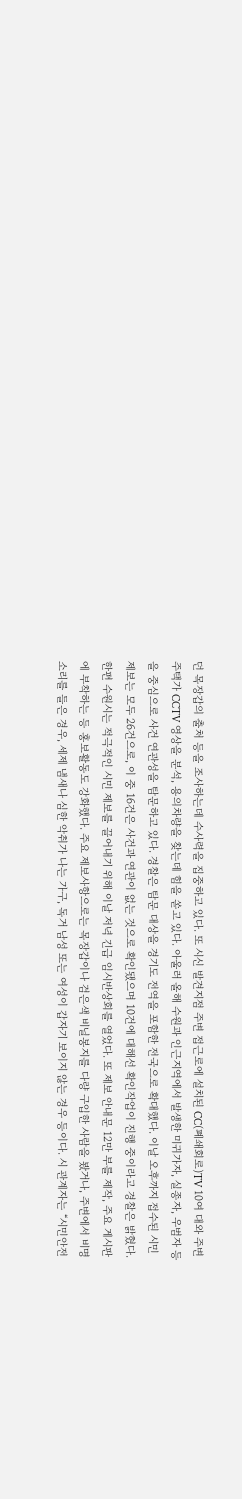던 목장갑의 출처 등을 조사하는데 수사력을 집중하고 있다. 또 시신 발견지점 주변 접근로에 설치된 CC(폐쇄회로)TV 10여 대와 주변 주택가 CCTV 영상을 분석, 용의차량을 찾는데 힘을 쏟고 있다. 아울러 올해 수원과 인근지역에서 발생한 미귀가자, 실종자, 우범자 등을 중심으로 사건 연관성을 탐문하고 있다. 경찰은 탐문 대상을 경기도 전역을 포함한 전국으로 확대했다. 이날 오후까지 접수된 시민 제보는 모두 26건으로, 이 중 16건은 사건과 연관이 없는 것으로 확인됐으며 10건에 대해선 확인작업이 진행 중이라고 경찰은 밝혔다. 한편 수원시는 적극적인 시민 제보를 끌어내기 위해 이날 저녁 긴급 임시반상회를 열었다. 또 제보 안내문 12만 부를 제작, 주요 게시판에 부착하는 등 홍보활동도 강화했다. 주요 제보사항으로는 목장갑이나 검은색 비닐봉지를 다량 구입한 사람을 봤거나, 주변에서 비명소리를 들은 경우, 세제 냄새나 심한 악취가 나는 가구, 독거 남성 또는 여성이 갑자기 보이지 않는 경우 등이다. 시 관계자는 “시민안전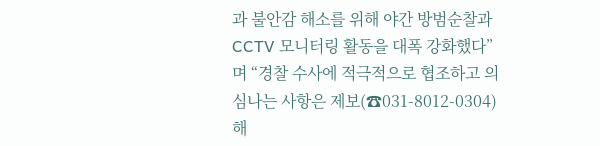과 불안감 해소를 위해 야간 방범순찰과 CCTV 모니터링 활동을 대폭 강화했다”며 “경찰 수사에 적극적으로 협조하고 의심나는 사항은 제보(☎031-8012-0304)해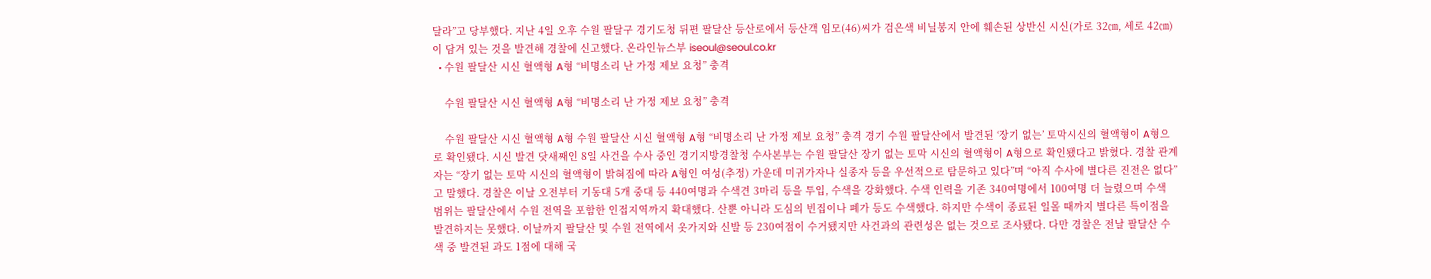달라”고 당부했다. 지난 4일 오후 수원 팔달구 경기도청 뒤편 팔달산 등산로에서 등산객 임모(46)씨가 검은색 비닐봉지 안에 훼손된 상반신 시신(가로 32㎝, 세로 42㎝)이 담겨 있는 것을 발견해 경찰에 신고했다. 온라인뉴스부 iseoul@seoul.co.kr
  • 수원 팔달산 시신 혈액형 A형 “비명소리 난 가정 제보 요청” 충격

    수원 팔달산 시신 혈액형 A형 “비명소리 난 가정 제보 요청” 충격

    수원 팔달산 시신 혈액형 A형 수원 팔달산 시신 혈액형 A형 “비명소리 난 가정 제보 요청” 충격 경기 수원 팔달산에서 발견된 ‘장기 없는’ 토막시신의 혈액형이 A형으로 확인됐다. 시신 발견 닷새째인 8일 사건을 수사 중인 경기지방경찰청 수사본부는 수원 팔달산 장기 없는 토막 시신의 혈액형이 A형으로 확인됐다고 밝혔다. 경찰 관계자는 “장기 없는 토막 시신의 혈액형이 밝혀짐에 따라 A형인 여성(추정) 가운데 미귀가자나 실종자 등을 우선적으로 탐문하고 있다”며 “아직 수사에 별다른 진전은 없다”고 말했다. 경찰은 이날 오전부터 기동대 5개 중대 등 440여명과 수색견 3마리 등을 투입, 수색을 강화했다. 수색 인력을 기존 340여명에서 100여명 더 늘렸으며 수색 범위는 팔달산에서 수원 전역을 포함한 인접지역까지 확대했다. 산뿐 아니라 도심의 빈집이나 폐가 등도 수색했다. 하지만 수색이 종료된 일몰 때까지 별다른 특이점을 발견하지는 못했다. 이날까지 팔달산 및 수원 전역에서 옷가지와 신발 등 230여점이 수거됐지만 사건과의 관련성은 없는 것으로 조사됐다. 다만 경찰은 전날 팔달산 수색 중 발견된 과도 1점에 대해 국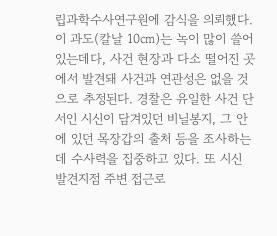립과학수사연구원에 감식을 의뢰했다. 이 과도(칼날 10㎝)는 녹이 많이 쓸어 있는데다, 사건 현장과 다소 떨어진 곳에서 발견돼 사건과 연관성은 없을 것으로 추정된다. 경찰은 유일한 사건 단서인 시신이 담겨있던 비닐봉지, 그 안에 있던 목장갑의 출처 등을 조사하는데 수사력을 집중하고 있다. 또 시신 발견지점 주변 접근로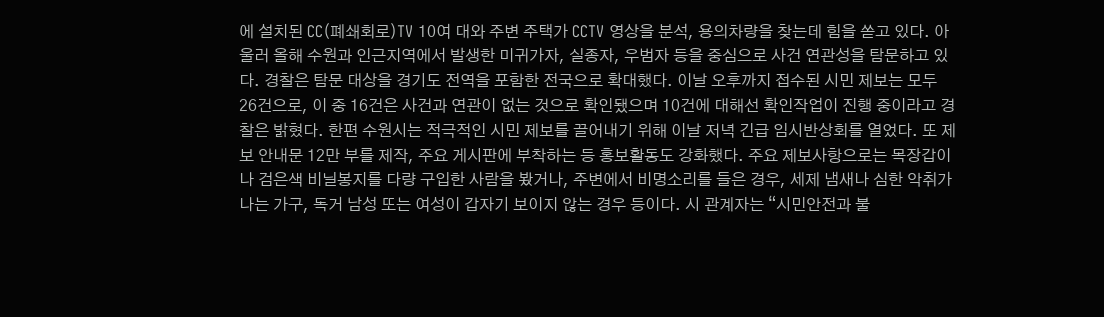에 설치된 CC(폐쇄회로)TV 10여 대와 주변 주택가 CCTV 영상을 분석, 용의차량을 찾는데 힘을 쏟고 있다. 아울러 올해 수원과 인근지역에서 발생한 미귀가자, 실종자, 우범자 등을 중심으로 사건 연관성을 탐문하고 있다. 경찰은 탐문 대상을 경기도 전역을 포함한 전국으로 확대했다. 이날 오후까지 접수된 시민 제보는 모두 26건으로, 이 중 16건은 사건과 연관이 없는 것으로 확인됐으며 10건에 대해선 확인작업이 진행 중이라고 경찰은 밝혔다. 한편 수원시는 적극적인 시민 제보를 끌어내기 위해 이날 저녁 긴급 임시반상회를 열었다. 또 제보 안내문 12만 부를 제작, 주요 게시판에 부착하는 등 홍보활동도 강화했다. 주요 제보사항으로는 목장갑이나 검은색 비닐봉지를 다량 구입한 사람을 봤거나, 주변에서 비명소리를 들은 경우, 세제 냄새나 심한 악취가 나는 가구, 독거 남성 또는 여성이 갑자기 보이지 않는 경우 등이다. 시 관계자는 “시민안전과 불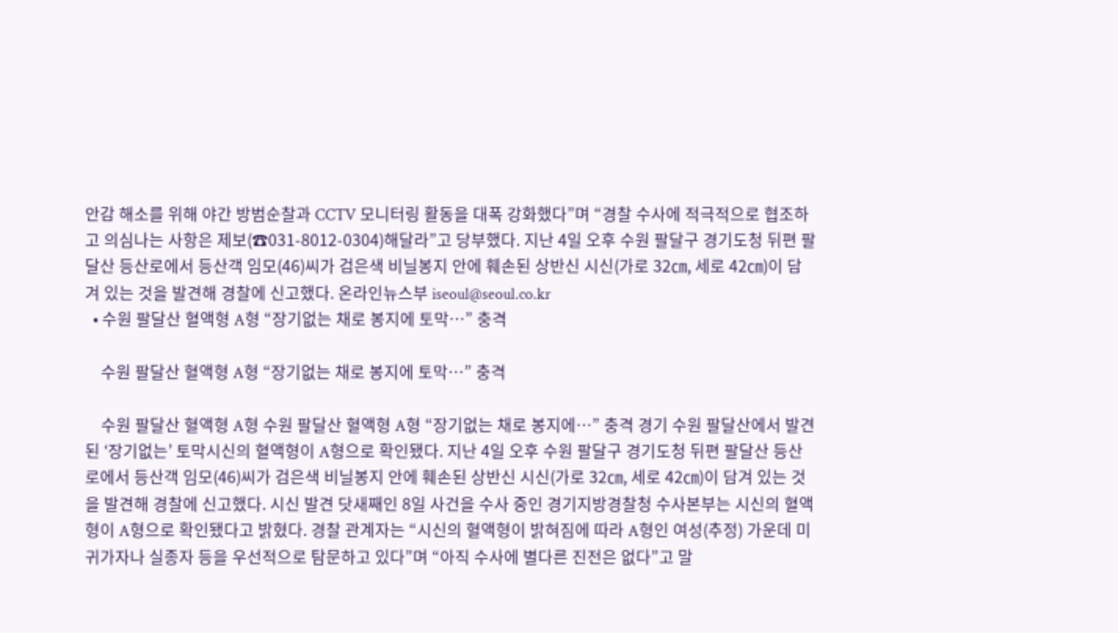안감 해소를 위해 야간 방범순찰과 CCTV 모니터링 활동을 대폭 강화했다”며 “경찰 수사에 적극적으로 협조하고 의심나는 사항은 제보(☎031-8012-0304)해달라”고 당부했다. 지난 4일 오후 수원 팔달구 경기도청 뒤편 팔달산 등산로에서 등산객 임모(46)씨가 검은색 비닐봉지 안에 훼손된 상반신 시신(가로 32㎝, 세로 42㎝)이 담겨 있는 것을 발견해 경찰에 신고했다. 온라인뉴스부 iseoul@seoul.co.kr
  • 수원 팔달산 혈액형 A형 “장기없는 채로 봉지에 토막…” 충격

    수원 팔달산 혈액형 A형 “장기없는 채로 봉지에 토막…” 충격

    수원 팔달산 혈액형 A형 수원 팔달산 혈액형 A형 “장기없는 채로 봉지에…” 충격 경기 수원 팔달산에서 발견된 ‘장기없는’ 토막시신의 혈액형이 A형으로 확인됐다. 지난 4일 오후 수원 팔달구 경기도청 뒤편 팔달산 등산로에서 등산객 임모(46)씨가 검은색 비닐봉지 안에 훼손된 상반신 시신(가로 32㎝, 세로 42㎝)이 담겨 있는 것을 발견해 경찰에 신고했다. 시신 발견 닷새째인 8일 사건을 수사 중인 경기지방경찰청 수사본부는 시신의 혈액형이 A형으로 확인됐다고 밝혔다. 경찰 관계자는 “시신의 혈액형이 밝혀짐에 따라 A형인 여성(추정) 가운데 미귀가자나 실종자 등을 우선적으로 탐문하고 있다”며 “아직 수사에 별다른 진전은 없다”고 말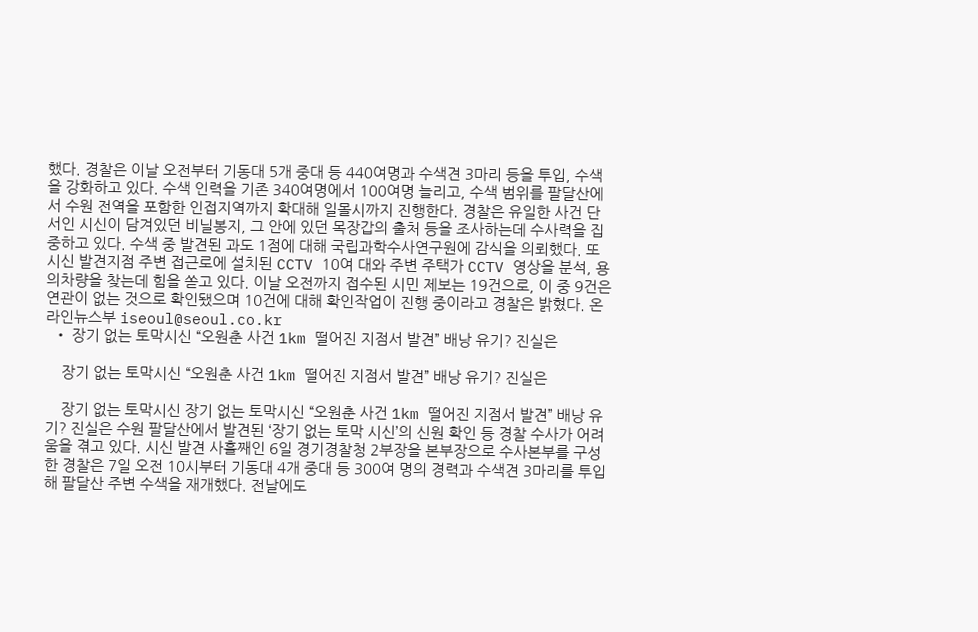했다. 경찰은 이날 오전부터 기동대 5개 중대 등 440여명과 수색견 3마리 등을 투입, 수색을 강화하고 있다. 수색 인력을 기존 340여명에서 100여명 늘리고, 수색 범위를 팔달산에서 수원 전역을 포함한 인접지역까지 확대해 일몰시까지 진행한다. 경찰은 유일한 사건 단서인 시신이 담겨있던 비닐봉지, 그 안에 있던 목장갑의 출처 등을 조사하는데 수사력을 집중하고 있다. 수색 중 발견된 과도 1점에 대해 국립과학수사연구원에 감식을 의뢰했다. 또 시신 발견지점 주변 접근로에 설치된 CCTV 10여 대와 주변 주택가 CCTV 영상을 분석, 용의차량을 찾는데 힘을 쏟고 있다. 이날 오전까지 접수된 시민 제보는 19건으로, 이 중 9건은 연관이 없는 것으로 확인됐으며 10건에 대해 확인작업이 진행 중이라고 경찰은 밝혔다. 온라인뉴스부 iseoul@seoul.co.kr
  • 장기 없는 토막시신 “오원춘 사건 1km 떨어진 지점서 발견” 배낭 유기? 진실은

    장기 없는 토막시신 “오원춘 사건 1km 떨어진 지점서 발견” 배낭 유기? 진실은

    장기 없는 토막시신 장기 없는 토막시신 “오원춘 사건 1km 떨어진 지점서 발견” 배낭 유기? 진실은 수원 팔달산에서 발견된 ‘장기 없는 토막 시신’의 신원 확인 등 경찰 수사가 어려움을 겪고 있다. 시신 발견 사흘째인 6일 경기경찰청 2부장을 본부장으로 수사본부를 구성한 경찰은 7일 오전 10시부터 기동대 4개 중대 등 300여 명의 경력과 수색견 3마리를 투입해 팔달산 주변 수색을 재개했다. 전날에도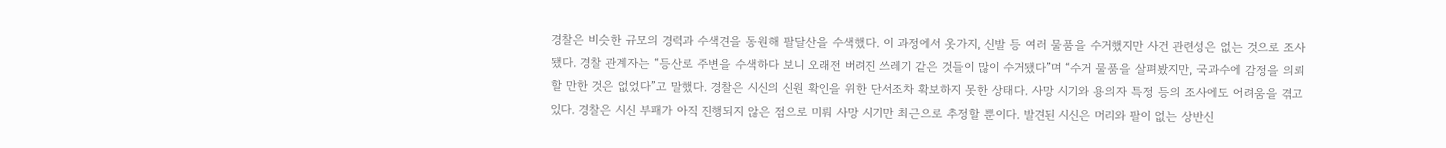경찰은 비슷한 규모의 경력과 수색견을 동원해 팔달산을 수색했다. 이 과정에서 옷가지, 신발 등 여러 물품을 수거했지만 사건 관련성은 없는 것으로 조사됐다. 경찰 관계자는 “등산로 주변을 수색하다 보니 오래전 버려진 쓰레기 같은 것들이 많이 수거됐다”며 “수거 물품을 살펴봤지만, 국과수에 감정을 의뢰할 만한 것은 없었다”고 말했다. 경찰은 시신의 신원 확인을 위한 단서조차 확보하지 못한 상태다. 사망 시기와 용의자 특정 등의 조사에도 어려움을 겪고 있다. 경찰은 시신 부패가 아직 진행되지 않은 점으로 미뤄 사망 시기만 최근으로 추정할 뿐이다. 발견된 시신은 머리와 팔이 없는 상반신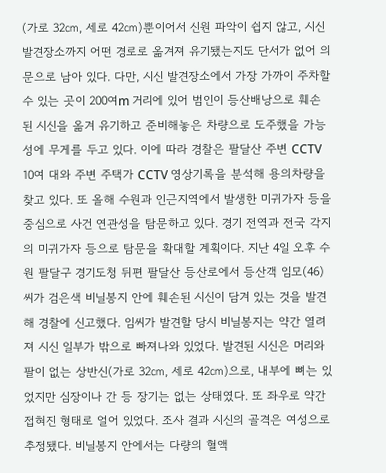(가로 32㎝, 세로 42㎝)뿐이어서 신원 파악이 쉽지 않고, 시신 발견장소까지 어떤 경로로 옮겨져 유기됐는지도 단서가 없어 의문으로 남아 있다. 다만, 시신 발견장소에서 가장 가까이 주차할 수 있는 곳이 200여m 거리에 있어 범인이 등산배낭으로 훼손된 시신을 옮겨 유기하고 준비해놓은 차량으로 도주했을 가능성에 무게를 두고 있다. 이에 따라 경찰은 팔달산 주변 CCTV 10여 대와 주변 주택가 CCTV 영상기록을 분석해 용의차량을 찾고 있다. 또 올해 수원과 인근지역에서 발생한 미귀가자 등을 중심으로 사건 연관성을 탐문하고 있다. 경기 전역과 전국 각지의 미귀가자 등으로 탐문을 확대할 계획이다. 지난 4일 오후 수원 팔달구 경기도청 뒤편 팔달산 등산로에서 등산객 임모(46)씨가 검은색 비닐봉지 안에 훼손된 시신이 담겨 있는 것을 발견해 경찰에 신고했다. 임씨가 발견할 당시 비닐봉지는 약간 열려져 시신 일부가 밖으로 빠져나와 있었다. 발견된 시신은 머리와 팔이 없는 상반신(가로 32㎝, 세로 42㎝)으로, 내부에 뼈는 있었지만 심장이나 간 등 장기는 없는 상태였다. 또 좌우로 약간 접혀진 형태로 얼어 있었다. 조사 결과 시신의 골격은 여성으로 추정됐다. 비닐봉지 안에서는 다량의 혈액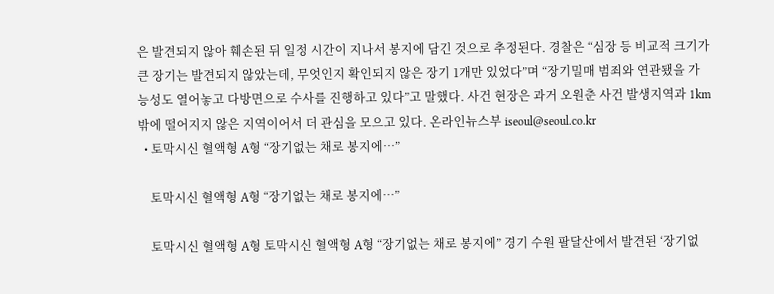은 발견되지 않아 훼손된 뒤 일정 시간이 지나서 봉지에 담긴 것으로 추정된다. 경찰은 “심장 등 비교적 크기가 큰 장기는 발견되지 않았는데, 무엇인지 확인되지 않은 장기 1개만 있었다”며 “장기밀매 범죄와 연관됐을 가능성도 열어놓고 다방면으로 수사를 진행하고 있다”고 말했다. 사건 현장은 과거 오원춘 사건 발생지역과 1km 밖에 떨어지지 않은 지역이어서 더 관심을 모으고 있다. 온라인뉴스부 iseoul@seoul.co.kr
  • 토막시신 혈액형 A형 “장기없는 채로 봉지에…”

    토막시신 혈액형 A형 “장기없는 채로 봉지에…”

    토막시신 혈액형 A형 토막시신 혈액형 A형 “장기없는 채로 봉지에” 경기 수원 팔달산에서 발견된 ‘장기없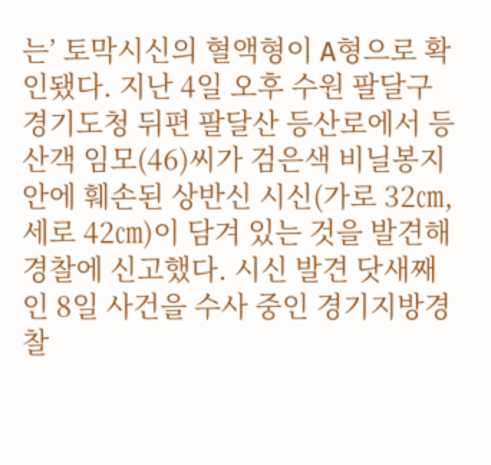는’ 토막시신의 혈액형이 A형으로 확인됐다. 지난 4일 오후 수원 팔달구 경기도청 뒤편 팔달산 등산로에서 등산객 임모(46)씨가 검은색 비닐봉지 안에 훼손된 상반신 시신(가로 32㎝, 세로 42㎝)이 담겨 있는 것을 발견해 경찰에 신고했다. 시신 발견 닷새째인 8일 사건을 수사 중인 경기지방경찰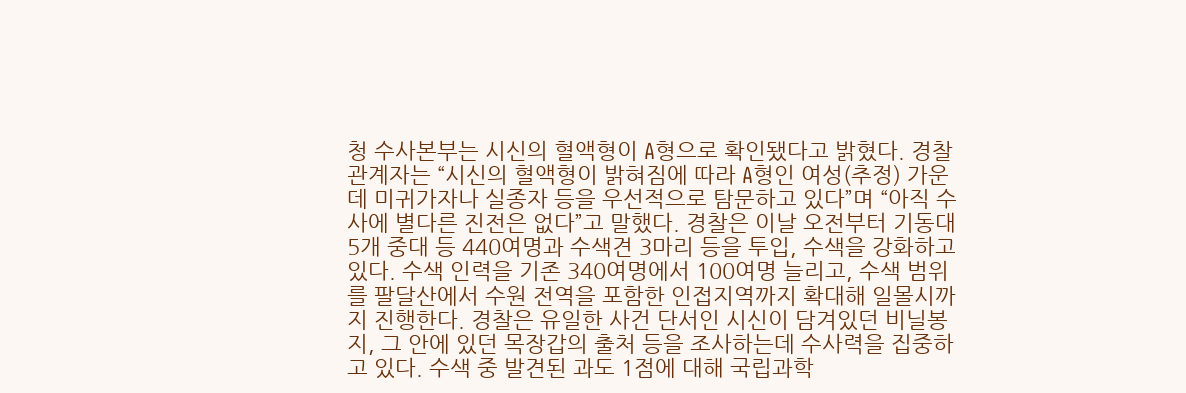청 수사본부는 시신의 혈액형이 A형으로 확인됐다고 밝혔다. 경찰 관계자는 “시신의 혈액형이 밝혀짐에 따라 A형인 여성(추정) 가운데 미귀가자나 실종자 등을 우선적으로 탐문하고 있다”며 “아직 수사에 별다른 진전은 없다”고 말했다. 경찰은 이날 오전부터 기동대 5개 중대 등 440여명과 수색견 3마리 등을 투입, 수색을 강화하고 있다. 수색 인력을 기존 340여명에서 100여명 늘리고, 수색 범위를 팔달산에서 수원 전역을 포함한 인접지역까지 확대해 일몰시까지 진행한다. 경찰은 유일한 사건 단서인 시신이 담겨있던 비닐봉지, 그 안에 있던 목장갑의 출처 등을 조사하는데 수사력을 집중하고 있다. 수색 중 발견된 과도 1점에 대해 국립과학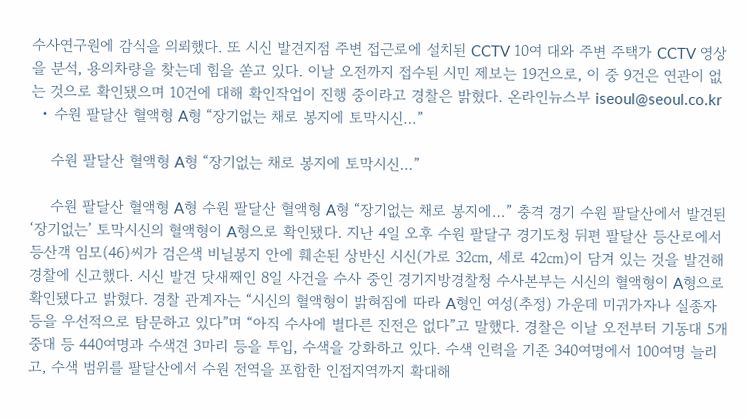수사연구원에 감식을 의뢰했다. 또 시신 발견지점 주변 접근로에 설치된 CCTV 10여 대와 주변 주택가 CCTV 영상을 분석, 용의차량을 찾는데 힘을 쏟고 있다. 이날 오전까지 접수된 시민 제보는 19건으로, 이 중 9건은 연관이 없는 것으로 확인됐으며 10건에 대해 확인작업이 진행 중이라고 경찰은 밝혔다. 온라인뉴스부 iseoul@seoul.co.kr
  • 수원 팔달산 혈액형 A형 “장기없는 채로 봉지에 토막시신…”

    수원 팔달산 혈액형 A형 “장기없는 채로 봉지에 토막시신…”

    수원 팔달산 혈액형 A형 수원 팔달산 혈액형 A형 “장기없는 채로 봉지에…” 충격 경기 수원 팔달산에서 발견된 ‘장기없는’ 토막시신의 혈액형이 A형으로 확인됐다. 지난 4일 오후 수원 팔달구 경기도청 뒤편 팔달산 등산로에서 등산객 임모(46)씨가 검은색 비닐봉지 안에 훼손된 상반신 시신(가로 32㎝, 세로 42㎝)이 담겨 있는 것을 발견해 경찰에 신고했다. 시신 발견 닷새째인 8일 사건을 수사 중인 경기지방경찰청 수사본부는 시신의 혈액형이 A형으로 확인됐다고 밝혔다. 경찰 관계자는 “시신의 혈액형이 밝혀짐에 따라 A형인 여성(추정) 가운데 미귀가자나 실종자 등을 우선적으로 탐문하고 있다”며 “아직 수사에 별다른 진전은 없다”고 말했다. 경찰은 이날 오전부터 기동대 5개 중대 등 440여명과 수색견 3마리 등을 투입, 수색을 강화하고 있다. 수색 인력을 기존 340여명에서 100여명 늘리고, 수색 범위를 팔달산에서 수원 전역을 포함한 인접지역까지 확대해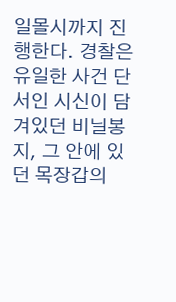일몰시까지 진행한다. 경찰은 유일한 사건 단서인 시신이 담겨있던 비닐봉지, 그 안에 있던 목장갑의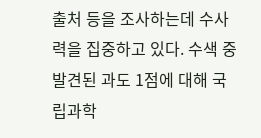출처 등을 조사하는데 수사력을 집중하고 있다. 수색 중 발견된 과도 1점에 대해 국립과학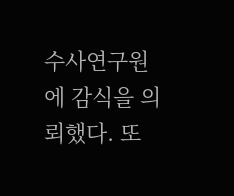수사연구원에 감식을 의뢰했다. 또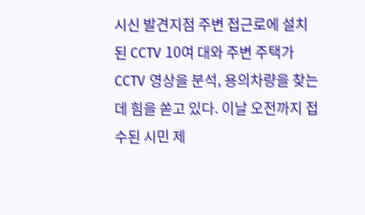시신 발견지점 주변 접근로에 설치된 CCTV 10여 대와 주변 주택가 CCTV 영상을 분석, 용의차량을 찾는데 힘을 쏟고 있다. 이날 오전까지 접수된 시민 제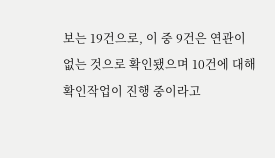보는 19건으로, 이 중 9건은 연관이 없는 것으로 확인됐으며 10건에 대해 확인작업이 진행 중이라고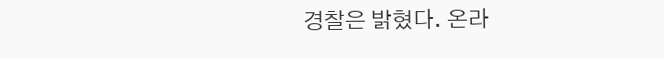경찰은 밝혔다. 온라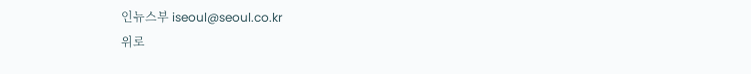인뉴스부 iseoul@seoul.co.kr
위로